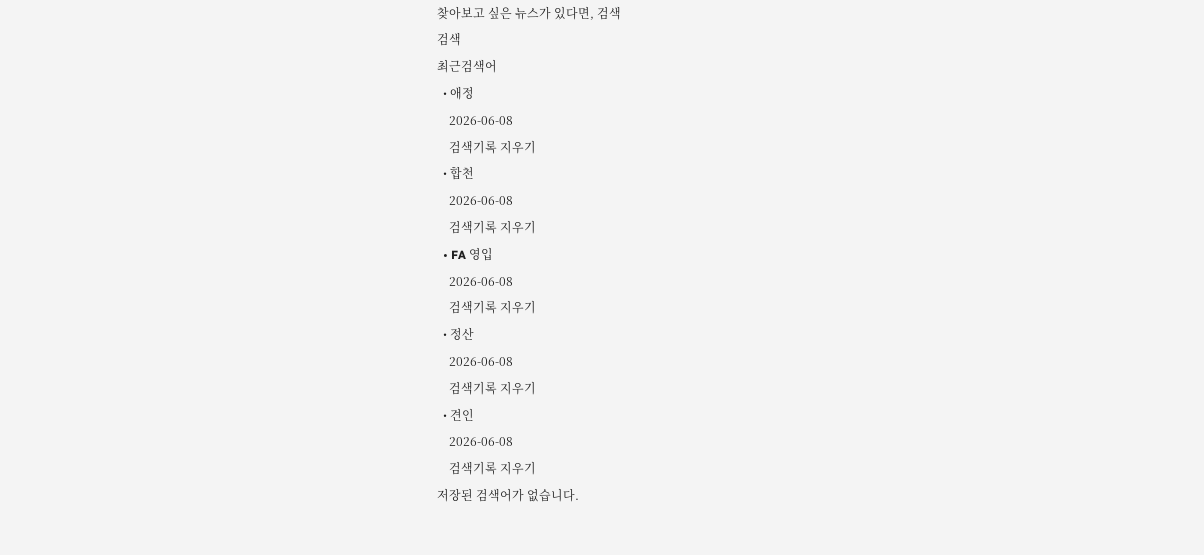찾아보고 싶은 뉴스가 있다면, 검색
검색
최근검색어
  • 애정
    2026-06-08
    검색기록 지우기
  • 합천
    2026-06-08
    검색기록 지우기
  • FA 영입
    2026-06-08
    검색기록 지우기
  • 정산
    2026-06-08
    검색기록 지우기
  • 견인
    2026-06-08
    검색기록 지우기
저장된 검색어가 없습니다.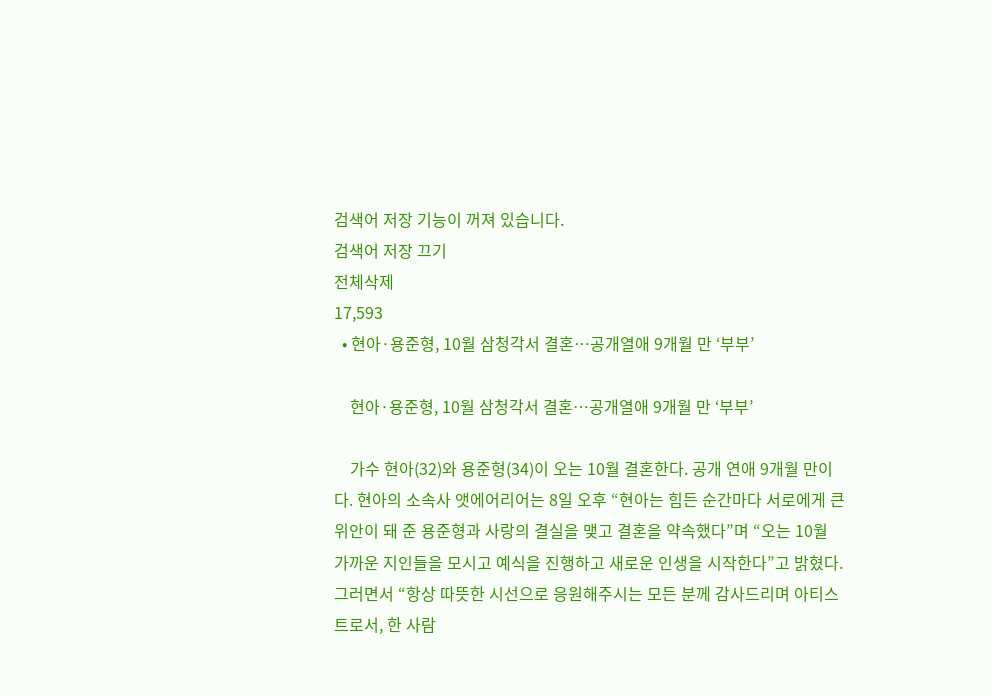검색어 저장 기능이 꺼져 있습니다.
검색어 저장 끄기
전체삭제
17,593
  • 현아·용준형, 10월 삼청각서 결혼…공개열애 9개월 만 ‘부부’

    현아·용준형, 10월 삼청각서 결혼…공개열애 9개월 만 ‘부부’

    가수 현아(32)와 용준형(34)이 오는 10월 결혼한다. 공개 연애 9개월 만이다. 현아의 소속사 앳에어리어는 8일 오후 “현아는 힘든 순간마다 서로에게 큰 위안이 돼 준 용준형과 사랑의 결실을 맺고 결혼을 약속했다”며 “오는 10월 가까운 지인들을 모시고 예식을 진행하고 새로운 인생을 시작한다”고 밝혔다. 그러면서 “항상 따뜻한 시선으로 응원해주시는 모든 분께 감사드리며 아티스트로서, 한 사람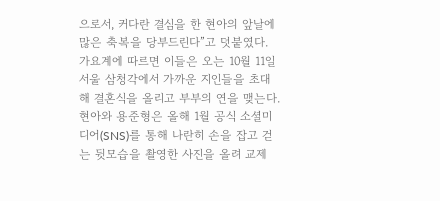으로서, 커다란 결심을 한 현아의 앞날에 많은 축복을 당부드린다”고 덧붙였다. 가요계에 따르면 이들은 오는 10월 11일 서울 삼청각에서 가까운 지인들을 초대해 결혼식을 올리고 부부의 연을 맺는다. 현아와 용준형은 올해 1월 공식 소셜미디어(SNS)를 통해 나란히 손을 잡고 걷는 뒷모습을 촬영한 사진을 올려 교제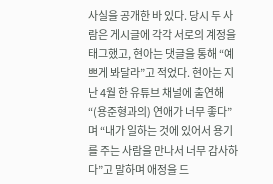사실을 공개한 바 있다. 당시 두 사람은 게시글에 각각 서로의 계정을 태그했고, 현아는 댓글을 통해 “예쁘게 봐달라”고 적었다. 현아는 지난 4월 한 유튜브 채널에 출연해 “(용준형과의) 연애가 너무 좋다”며 “내가 일하는 것에 있어서 용기를 주는 사람을 만나서 너무 감사하다”고 말하며 애정을 드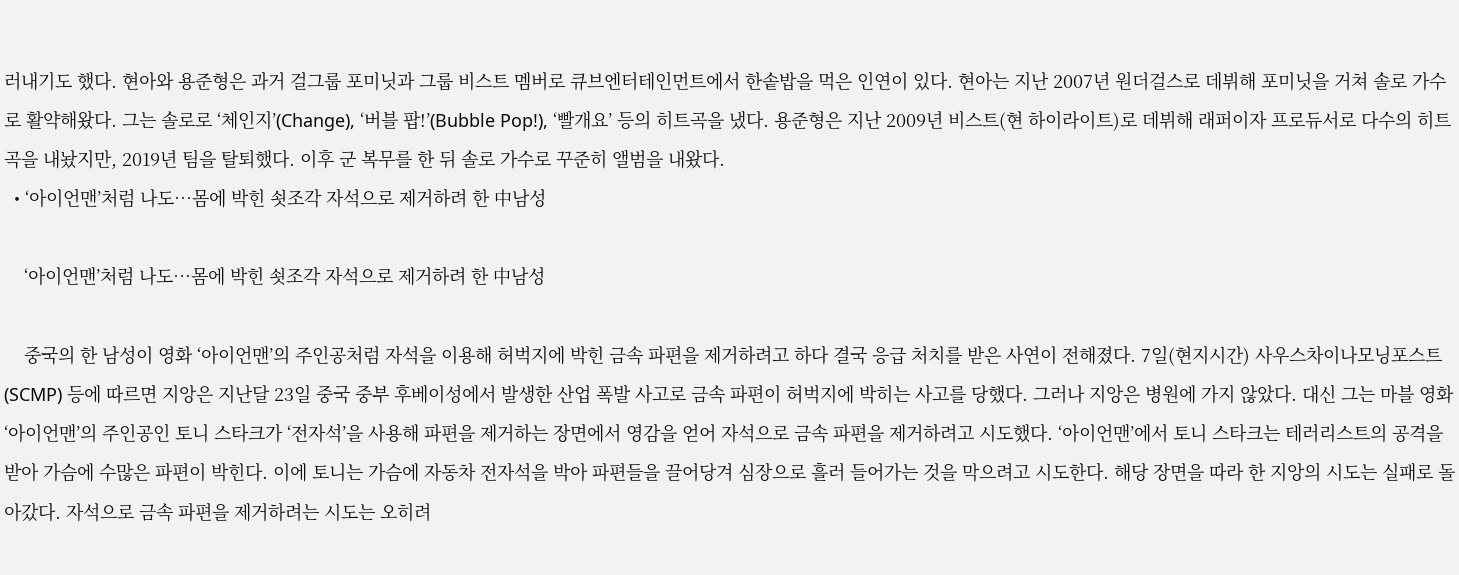러내기도 했다. 현아와 용준형은 과거 걸그룹 포미닛과 그룹 비스트 멤버로 큐브엔터테인먼트에서 한솥밥을 먹은 인연이 있다. 현아는 지난 2007년 원더걸스로 데뷔해 포미닛을 거쳐 솔로 가수로 활약해왔다. 그는 솔로로 ‘체인지’(Change), ‘버블 팝!’(Bubble Pop!), ‘빨개요’ 등의 히트곡을 냈다. 용준형은 지난 2009년 비스트(현 하이라이트)로 데뷔해 래퍼이자 프로듀서로 다수의 히트곡을 내놨지만, 2019년 팀을 탈퇴했다. 이후 군 복무를 한 뒤 솔로 가수로 꾸준히 앨범을 내왔다.
  • ‘아이언맨’처럼 나도…몸에 박힌 쇳조각 자석으로 제거하려 한 中남성

    ‘아이언맨’처럼 나도…몸에 박힌 쇳조각 자석으로 제거하려 한 中남성

    중국의 한 남성이 영화 ‘아이언맨’의 주인공처럼 자석을 이용해 허벅지에 박힌 금속 파편을 제거하려고 하다 결국 응급 처치를 받은 사연이 전해졌다. 7일(현지시간) 사우스차이나모닝포스트(SCMP) 등에 따르면 지앙은 지난달 23일 중국 중부 후베이성에서 발생한 산업 폭발 사고로 금속 파편이 허벅지에 박히는 사고를 당했다. 그러나 지앙은 병원에 가지 않았다. 대신 그는 마블 영화 ‘아이언맨’의 주인공인 토니 스타크가 ‘전자석’을 사용해 파편을 제거하는 장면에서 영감을 얻어 자석으로 금속 파편을 제거하려고 시도했다. ‘아이언맨’에서 토니 스타크는 테러리스트의 공격을 받아 가슴에 수많은 파편이 박힌다. 이에 토니는 가슴에 자동차 전자석을 박아 파편들을 끌어당겨 심장으로 흘러 들어가는 것을 막으려고 시도한다. 해당 장면을 따라 한 지앙의 시도는 실패로 돌아갔다. 자석으로 금속 파편을 제거하려는 시도는 오히려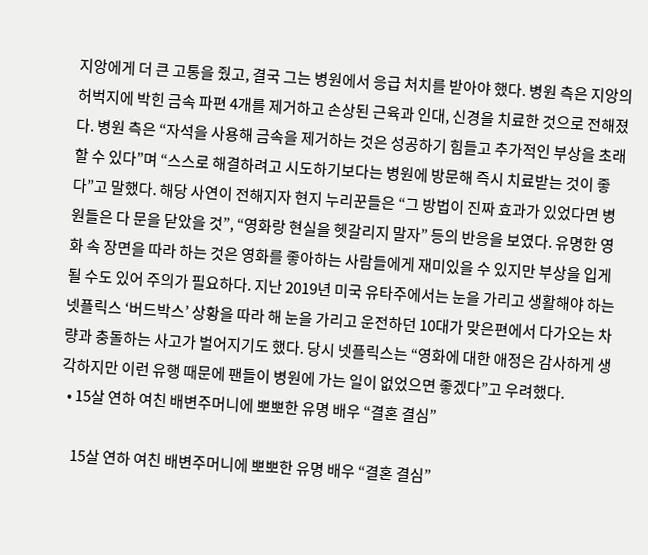지앙에게 더 큰 고통을 줬고, 결국 그는 병원에서 응급 처치를 받아야 했다. 병원 측은 지앙의 허벅지에 박힌 금속 파편 4개를 제거하고 손상된 근육과 인대, 신경을 치료한 것으로 전해졌다. 병원 측은 “자석을 사용해 금속을 제거하는 것은 성공하기 힘들고 추가적인 부상을 초래할 수 있다”며 “스스로 해결하려고 시도하기보다는 병원에 방문해 즉시 치료받는 것이 좋다”고 말했다. 해당 사연이 전해지자 현지 누리꾼들은 “그 방법이 진짜 효과가 있었다면 병원들은 다 문을 닫았을 것”, “영화랑 현실을 헷갈리지 말자” 등의 반응을 보였다. 유명한 영화 속 장면을 따라 하는 것은 영화를 좋아하는 사람들에게 재미있을 수 있지만 부상을 입게 될 수도 있어 주의가 필요하다. 지난 2019년 미국 유타주에서는 눈을 가리고 생활해야 하는 넷플릭스 ‘버드박스’ 상황을 따라 해 눈을 가리고 운전하던 10대가 맞은편에서 다가오는 차량과 충돌하는 사고가 벌어지기도 했다. 당시 넷플릭스는 “영화에 대한 애정은 감사하게 생각하지만 이런 유행 때문에 팬들이 병원에 가는 일이 없었으면 좋겠다”고 우려했다.
  • 15살 연하 여친 배변주머니에 뽀뽀한 유명 배우 “결혼 결심”

    15살 연하 여친 배변주머니에 뽀뽀한 유명 배우 “결혼 결심”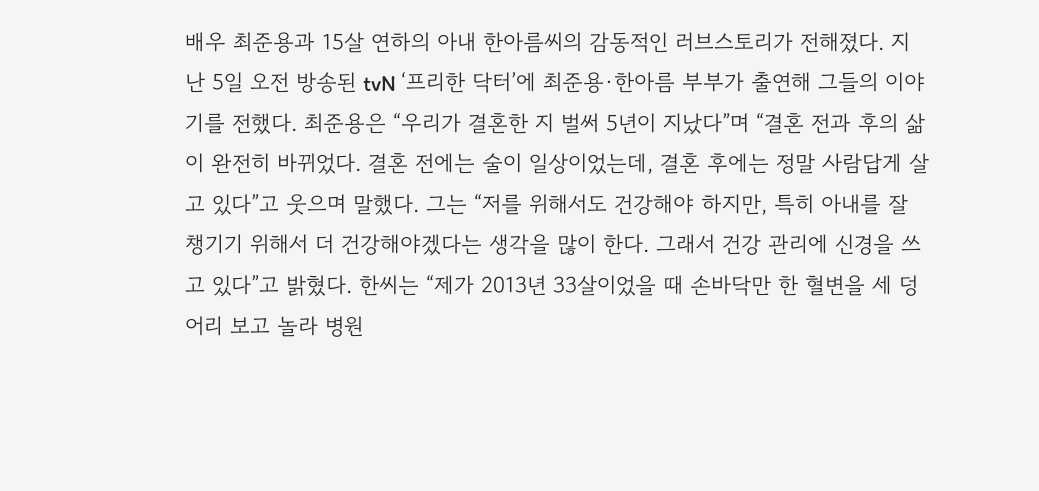배우 최준용과 15살 연하의 아내 한아름씨의 감동적인 러브스토리가 전해졌다. 지난 5일 오전 방송된 tvN ‘프리한 닥터’에 최준용·한아름 부부가 출연해 그들의 이야기를 전했다. 최준용은 “우리가 결혼한 지 벌써 5년이 지났다”며 “결혼 전과 후의 삶이 완전히 바뀌었다. 결혼 전에는 술이 일상이었는데, 결혼 후에는 정말 사람답게 살고 있다”고 웃으며 말했다. 그는 “저를 위해서도 건강해야 하지만, 특히 아내를 잘 챙기기 위해서 더 건강해야겠다는 생각을 많이 한다. 그래서 건강 관리에 신경을 쓰고 있다”고 밝혔다. 한씨는 “제가 2013년 33살이었을 때 손바닥만 한 혈변을 세 덩어리 보고 놀라 병원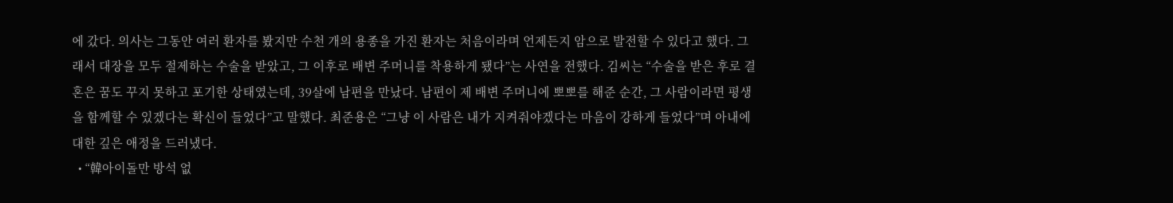에 갔다. 의사는 그동안 여러 환자를 봤지만 수천 개의 용종을 가진 환자는 처음이라며 언제든지 암으로 발전할 수 있다고 했다. 그래서 대장을 모두 절제하는 수술을 받았고, 그 이후로 배변 주머니를 착용하게 됐다”는 사연을 전했다. 김씨는 “수술을 받은 후로 결혼은 꿈도 꾸지 못하고 포기한 상태였는데, 39살에 남편을 만났다. 남편이 제 배변 주머니에 뽀뽀를 해준 순간, 그 사람이라면 평생을 함께할 수 있겠다는 확신이 들었다”고 말했다. 최준용은 “그냥 이 사람은 내가 지켜줘야겠다는 마음이 강하게 들었다”며 아내에 대한 깊은 애정을 드러냈다.
  • “韓아이돌만 방석 없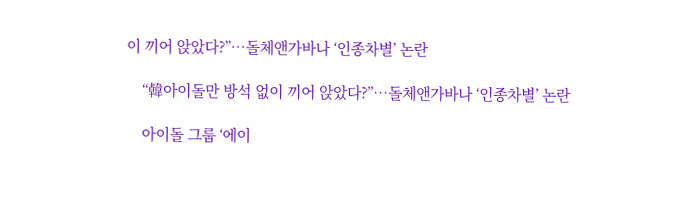이 끼어 앉았다?”…돌체앤가바나 ‘인종차별’ 논란

    “韓아이돌만 방석 없이 끼어 앉았다?”…돌체앤가바나 ‘인종차별’ 논란

    아이돌 그룹 ‘에이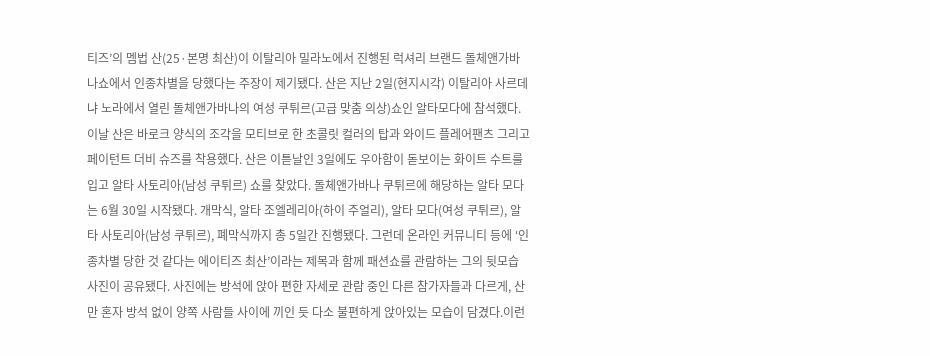티즈’의 멤법 산(25·본명 최산)이 이탈리아 밀라노에서 진행된 럭셔리 브랜드 돌체앤가바나쇼에서 인종차별을 당했다는 주장이 제기됐다. 산은 지난 2일(현지시각) 이탈리아 사르데냐 노라에서 열린 돌체앤가바나의 여성 쿠튀르(고급 맞춤 의상)쇼인 알타모다에 참석했다. 이날 산은 바로크 양식의 조각을 모티브로 한 초콜릿 컬러의 탑과 와이드 플레어팬츠 그리고 페이턴트 더비 슈즈를 착용했다. 산은 이튿날인 3일에도 우아함이 돋보이는 화이트 수트를 입고 알타 사토리아(남성 쿠튀르) 쇼를 찾았다. 돌체앤가바나 쿠튀르에 해당하는 알타 모다는 6월 30일 시작됐다. 개막식, 알타 조엘레리아(하이 주얼리), 알타 모다(여성 쿠튀르), 알타 사토리아(남성 쿠튀르), 폐막식까지 총 5일간 진행됐다. 그런데 온라인 커뮤니티 등에 ‘인종차별 당한 것 같다는 에이티즈 최산’이라는 제목과 함께 패션쇼를 관람하는 그의 뒷모습 사진이 공유됐다. 사진에는 방석에 앉아 편한 자세로 관람 중인 다른 참가자들과 다르게, 산만 혼자 방석 없이 양쪽 사람들 사이에 끼인 듯 다소 불편하게 앉아있는 모습이 담겼다.이런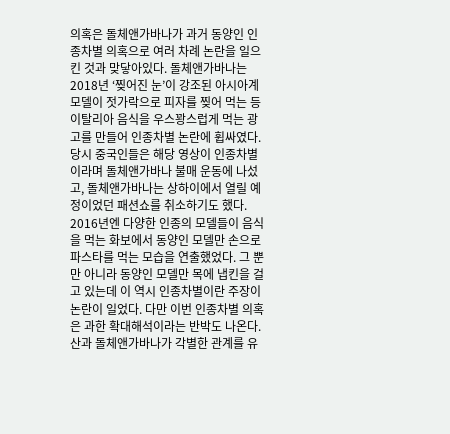의혹은 돌체앤가바나가 과거 동양인 인종차별 의혹으로 여러 차례 논란을 일으킨 것과 맞닿아있다. 돌체앤가바나는 2018년 ‘찢어진 눈’이 강조된 아시아계 모델이 젓가락으로 피자를 찢어 먹는 등 이탈리아 음식을 우스꽝스럽게 먹는 광고를 만들어 인종차별 논란에 휩싸였다. 당시 중국인들은 해당 영상이 인종차별이라며 돌체앤가바나 불매 운동에 나섰고, 돌체앤가바나는 상하이에서 열릴 예정이었던 패션쇼를 취소하기도 했다. 2016년엔 다양한 인종의 모델들이 음식을 먹는 화보에서 동양인 모델만 손으로 파스타를 먹는 모습을 연출했었다. 그 뿐만 아니라 동양인 모델만 목에 냅킨을 걸고 있는데 이 역시 인종차별이란 주장이 논란이 일었다. 다만 이번 인종차별 의혹은 과한 확대해석이라는 반박도 나온다. 산과 돌체앤가바나가 각별한 관계를 유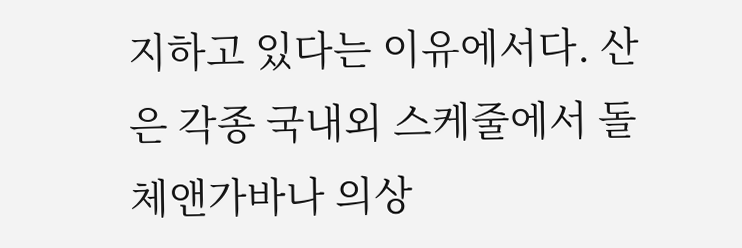지하고 있다는 이유에서다. 산은 각종 국내외 스케줄에서 돌체앤가바나 의상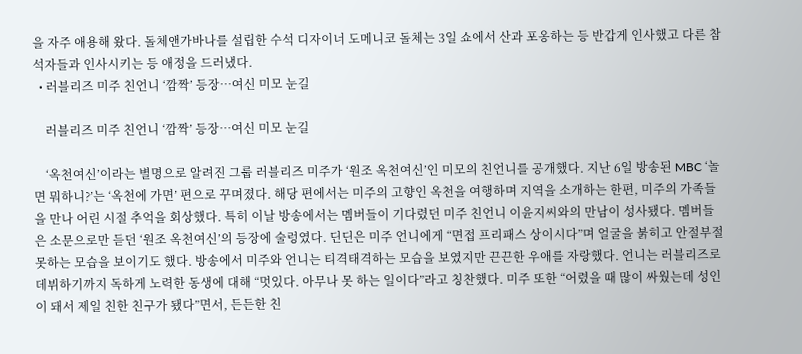을 자주 애용해 왔다. 돌체앤가바나를 설립한 수석 디자이너 도메니코 돌체는 3일 쇼에서 산과 포옹하는 등 반갑게 인사했고 다른 참석자들과 인사시키는 등 애정을 드러냈다.
  • 러블리즈 미주 친언니 ‘깜짝’ 등장…여신 미모 눈길

    러블리즈 미주 친언니 ‘깜짝’ 등장…여신 미모 눈길

    ‘옥천여신’이라는 별명으로 알려진 그룹 러블리즈 미주가 ‘원조 옥천여신’인 미모의 친언니를 공개했다. 지난 6일 방송된 MBC ‘놀면 뭐하니?’는 ‘옥천에 가면’ 편으로 꾸며졌다. 해당 편에서는 미주의 고향인 옥천을 여행하며 지역을 소개하는 한편, 미주의 가족들을 만나 어린 시절 추억을 회상했다. 특히 이날 방송에서는 멤버들이 기다렸던 미주 친언니 이윤지씨와의 만남이 성사됐다. 멤버들은 소문으로만 듣던 ‘원조 옥천여신’의 등장에 술렁였다. 딘딘은 미주 언니에게 “면접 프리패스 상이시다”며 얼굴을 붉히고 안절부절못하는 모습을 보이기도 했다. 방송에서 미주와 언니는 티격태격하는 모습을 보였지만 끈끈한 우애를 자랑했다. 언니는 러블리즈로 데뷔하기까지 독하게 노력한 동생에 대해 “멋있다. 아무나 못 하는 일이다”라고 칭찬했다. 미주 또한 “어렸을 때 많이 싸웠는데 성인이 돼서 제일 친한 친구가 됐다”면서, 든든한 친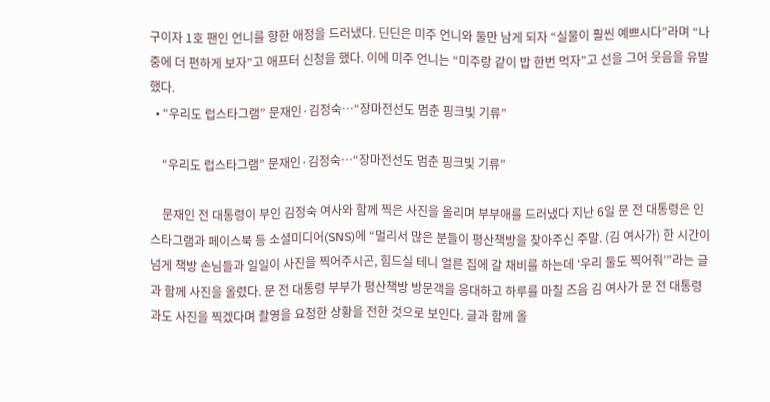구이자 1호 팬인 언니를 향한 애정을 드러냈다. 딘딘은 미주 언니와 둘만 남게 되자 “실물이 훨씬 예쁘시다”라며 “나중에 더 편하게 보자”고 애프터 신청을 했다. 이에 미주 언니는 “미주랑 같이 밥 한번 먹자”고 선을 그어 웃음을 유발했다.
  • “우리도 럽스타그램” 문재인·김정숙…“장마전선도 멈춘 핑크빛 기류”

    “우리도 럽스타그램” 문재인·김정숙…“장마전선도 멈춘 핑크빛 기류”

    문재인 전 대통령이 부인 김정숙 여사와 함께 찍은 사진을 올리며 부부애를 드러냈다 지난 6일 문 전 대통령은 인스타그램과 페이스북 등 소셜미디어(SNS)에 “멀리서 많은 분들이 평산책방을 찾아주신 주말. (김 여사가) 한 시간이 넘게 책방 손님들과 일일이 사진을 찍어주시곤, 힘드실 테니 얼른 집에 갈 채비를 하는데 ‘우리 둘도 찍어줘’”라는 글과 함께 사진을 올렸다. 문 전 대통령 부부가 평산책방 방문객을 응대하고 하루를 마칠 즈음 김 여사가 문 전 대통령과도 사진을 찍겠다며 촬영을 요청한 상황을 전한 것으로 보인다. 글과 함께 올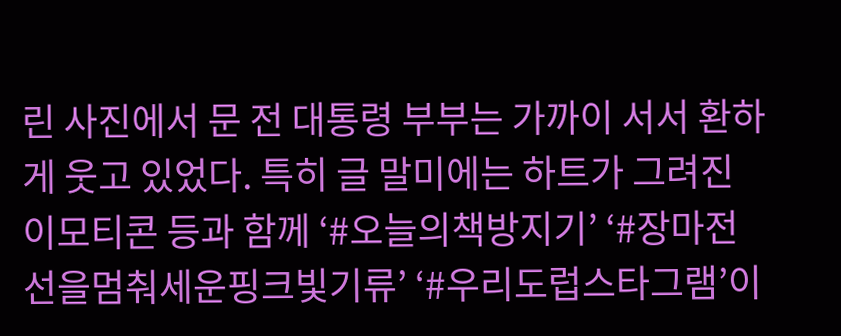린 사진에서 문 전 대통령 부부는 가까이 서서 환하게 웃고 있었다. 특히 글 말미에는 하트가 그려진 이모티콘 등과 함께 ‘#오늘의책방지기’ ‘#장마전선을멈춰세운핑크빛기류’ ‘#우리도럽스타그램’이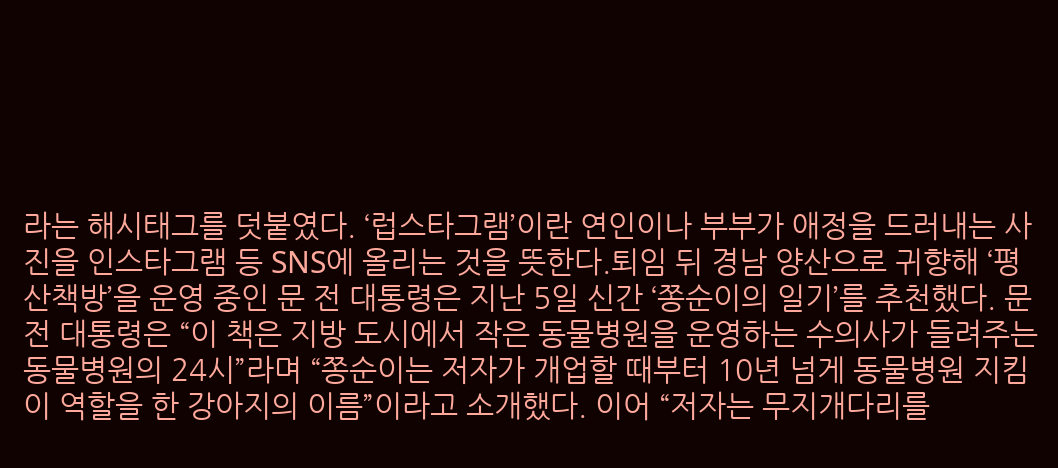라는 해시태그를 덧붙였다. ‘럽스타그램’이란 연인이나 부부가 애정을 드러내는 사진을 인스타그램 등 SNS에 올리는 것을 뜻한다.퇴임 뒤 경남 양산으로 귀향해 ‘평산책방’을 운영 중인 문 전 대통령은 지난 5일 신간 ‘쫑순이의 일기’를 추천했다. 문 전 대통령은 “이 책은 지방 도시에서 작은 동물병원을 운영하는 수의사가 들려주는 동물병원의 24시”라며 “쫑순이는 저자가 개업할 때부터 10년 넘게 동물병원 지킴이 역할을 한 강아지의 이름”이라고 소개했다. 이어 “저자는 무지개다리를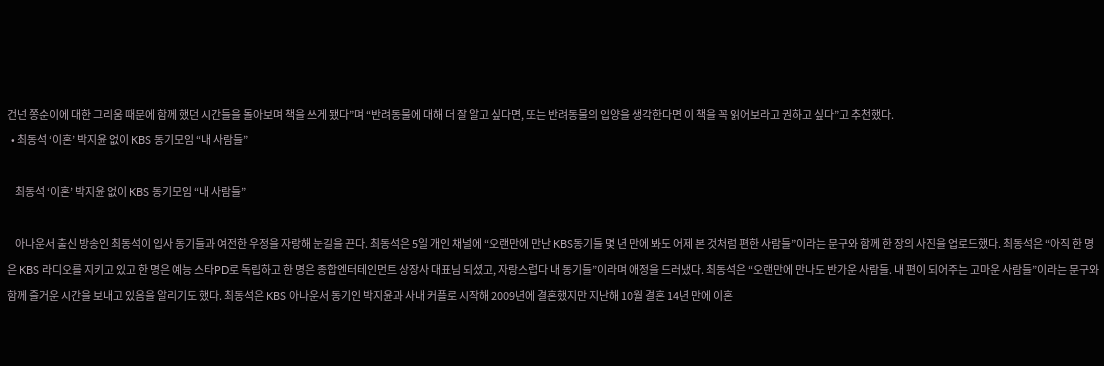건넌 쫑순이에 대한 그리움 때문에 함께 했던 시간들을 돌아보며 책을 쓰게 됐다”며 “반려동물에 대해 더 잘 알고 싶다면, 또는 반려동물의 입양을 생각한다면 이 책을 꼭 읽어보라고 권하고 싶다”고 추천했다.
  • 최동석 ‘이혼’ 박지윤 없이 KBS 동기모임 “내 사람들”

    최동석 ‘이혼’ 박지윤 없이 KBS 동기모임 “내 사람들”

    아나운서 출신 방송인 최동석이 입사 동기들과 여전한 우정을 자랑해 눈길을 끈다. 최동석은 5일 개인 채널에 “오랜만에 만난 KBS동기들 몇 년 만에 봐도 어제 본 것처럼 편한 사람들”이라는 문구와 함께 한 장의 사진을 업로드했다. 최동석은 “아직 한 명은 KBS 라디오를 지키고 있고 한 명은 예능 스타PD로 독립하고 한 명은 종합엔터테인먼트 상장사 대표님 되셨고, 자랑스럽다 내 동기들”이라며 애정을 드러냈다. 최동석은 “오랜만에 만나도 반가운 사람들. 내 편이 되어주는 고마운 사람들”이라는 문구와 함께 즐거운 시간을 보내고 있음을 알리기도 했다. 최동석은 KBS 아나운서 동기인 박지윤과 사내 커플로 시작해 2009년에 결혼했지만 지난해 10월 결혼 14년 만에 이혼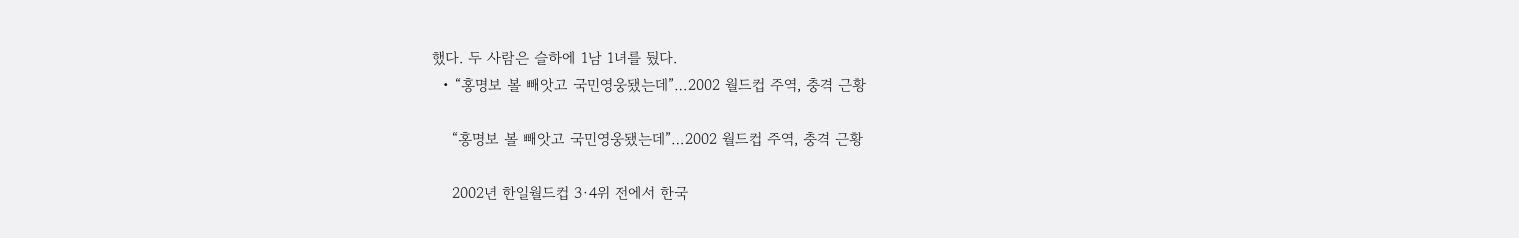했다. 두 사람은 슬하에 1남 1녀를 뒀다.
  • “홍명보 볼 빼앗고 국민영웅됐는데”…2002 월드컵 주역, 충격 근황

    “홍명보 볼 빼앗고 국민영웅됐는데”…2002 월드컵 주역, 충격 근황

    2002년 한일월드컵 3·4위 전에서 한국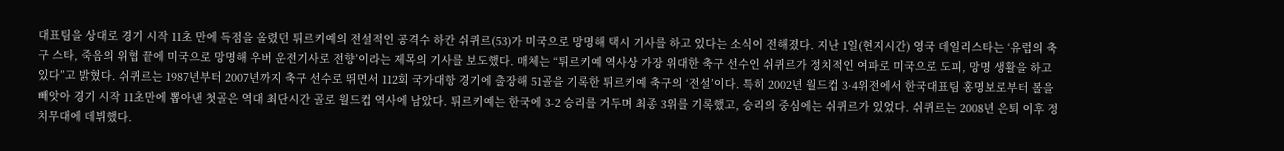대표팀을 상대로 경기 시작 11초 만에 득점을 올렸던 튀르키예의 전설적인 공격수 하칸 쉬퀴르(53)가 미국으로 망명해 택시 기사를 하고 있다는 소식이 전해졌다. 지난 1일(현지시간) 영국 데일리스타는 ‘유럽의 축구 스타, 죽음의 위협 끝에 미국으로 망명해 우버 운전기사로 전향’이라는 제목의 기사를 보도했다. 매체는 “튀르키예 역사상 가장 위대한 축구 선수인 쉬퀴르가 정치적인 여파로 미국으로 도피, 망명 생활을 하고 있다”고 밝혔다. 쉬퀴르는 1987년부터 2007년까지 축구 선수로 뛰면서 112회 국가대항 경기에 출장해 51골을 기록한 튀르키예 축구의 ‘전설’이다. 특히 2002년 월드컵 3·4위전에서 한국대표팀 홍명보로부터 볼을 빼앗아 경기 시작 11초만에 뽑아낸 첫골은 역대 최단시간 골로 월드컵 역사에 남았다. 튀르키예는 한국에 3-2 승리를 거두며 최종 3위를 기록했고, 승리의 중심에는 쉬퀴르가 있었다. 쉬퀴르는 2008년 은퇴 이후 정치무대에 데뷔했다.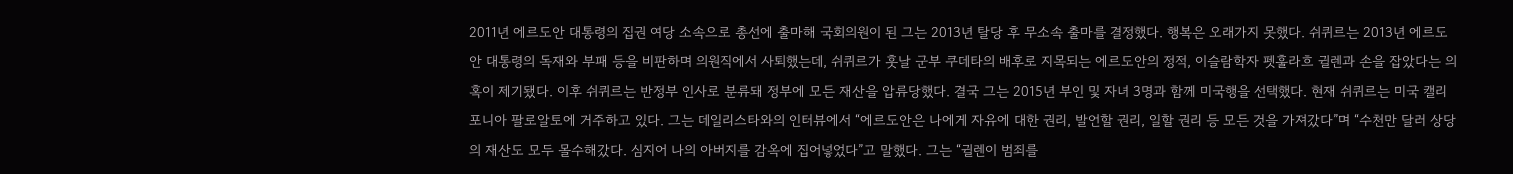2011년 에르도안 대통령의 집권 여당 소속으로 총선에 출마해 국회의원이 된 그는 2013년 탈당 후 무소속 출마를 결정했다. 행복은 오래가지 못했다. 쉬퀴르는 2013년 에르도안 대통령의 독재와 부패 등을 비판하며 의원직에서 사퇴했는데, 쉬퀴르가 훗날 군부 쿠데타의 배후로 지목되는 에르도안의 정적, 이슬람학자 펫훌라흐 귈렌과 손을 잡았다는 의혹이 제기됐다. 이후 쉬퀴르는 반정부 인사로 분류돼 정부에 모든 재산을 압류당했다. 결국 그는 2015년 부인 및 자녀 3명과 함께 미국행을 선택했다. 현재 쉬퀴르는 미국 캘리포니아 팔로알토에 거주하고 있다. 그는 데일리스타와의 인터뷰에서 “에르도안은 나에게 자유에 대한 권리, 발언할 권리, 일할 권리 등 모든 것을 가져갔다”며 “수천만 달러 상당의 재산도 모두 몰수해갔다. 심지어 나의 아버지를 감옥에 집어넣었다”고 말했다. 그는 “귈렌이 범죄를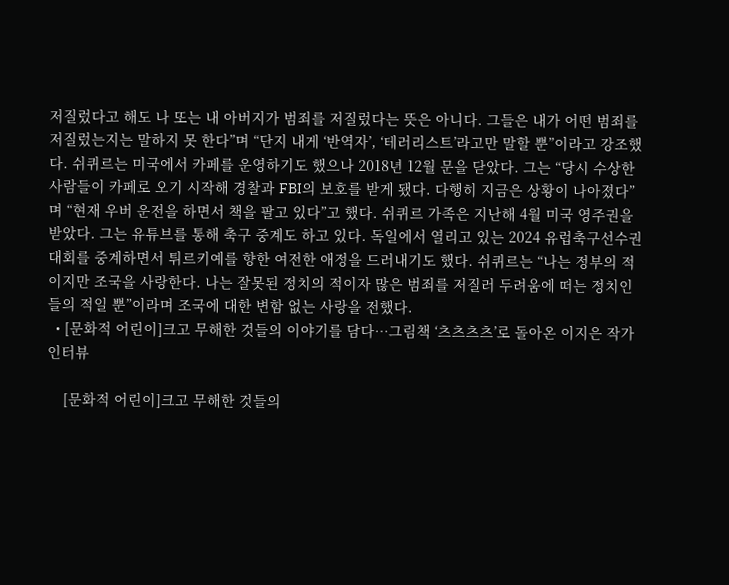저질렀다고 해도 나 또는 내 아버지가 범죄를 저질렀다는 뜻은 아니다. 그들은 내가 어떤 범죄를 저질렀는지는 말하지 못 한다”며 “단지 내게 ‘반역자’, ‘테러리스트’라고만 말할 뿐”이라고 강조했다. 쉬퀴르는 미국에서 카페를 운영하기도 했으나 2018년 12월 문을 닫았다. 그는 “당시 수상한 사람들이 카페로 오기 시작해 경찰과 FBI의 보호를 받게 됐다. 다행히 지금은 상황이 나아졌다”며 “현재 우버 운전을 하면서 책을 팔고 있다”고 했다. 쉬퀴르 가족은 지난해 4월 미국 영주권을 받았다. 그는 유튜브를 통해 축구 중계도 하고 있다. 독일에서 열리고 있는 2024 유럽축구선수권대회를 중계하면서 튀르키예를 향한 여전한 애정을 드러내기도 했다. 쉬퀴르는 “나는 정부의 적이지만 조국을 사랑한다. 나는 잘못된 정치의 적이자 많은 범죄를 저질러 두려움에 떠는 정치인들의 적일 뿐”이라며 조국에 대한 변함 없는 사랑을 전했다.
  • [문화적 어린이]크고 무해한 것들의 이야기를 담다…그림책 ‘츠츠츠츠’로 돌아온 이지은 작가 인터뷰

    [문화적 어린이]크고 무해한 것들의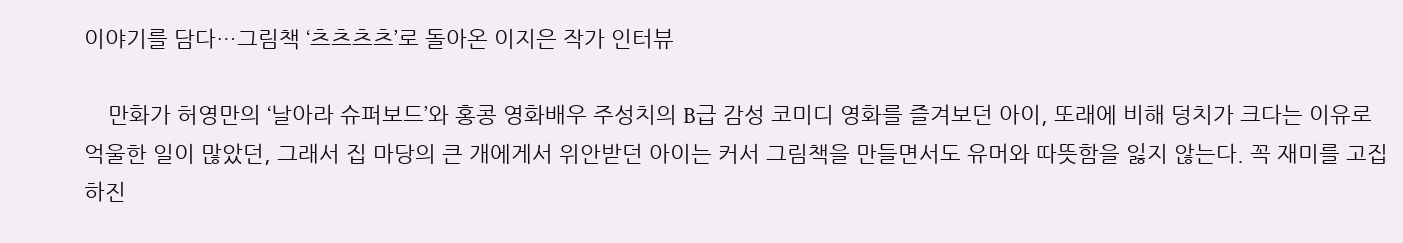이야기를 담다…그림책 ‘츠츠츠츠’로 돌아온 이지은 작가 인터뷰

    만화가 허영만의 ‘날아라 슈퍼보드’와 홍콩 영화배우 주성치의 B급 감성 코미디 영화를 즐겨보던 아이, 또래에 비해 덩치가 크다는 이유로 억울한 일이 많았던, 그래서 집 마당의 큰 개에게서 위안받던 아이는 커서 그림책을 만들면서도 유머와 따뜻함을 잃지 않는다. 꼭 재미를 고집하진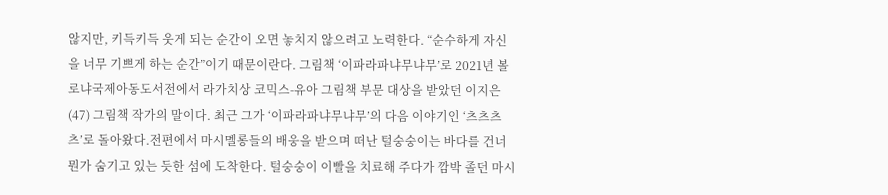않지만, 키득키득 웃게 되는 순간이 오면 놓치지 않으려고 노력한다. “순수하게 자신을 너무 기쁘게 하는 순간”이기 때문이란다. 그림책 ‘이파라파냐무냐무’로 2021년 볼로냐국제아동도서전에서 라가치상 코믹스-유아 그림책 부문 대상을 받았던 이지은(47) 그림책 작가의 말이다. 최근 그가 ‘이파라파냐무냐무’의 다음 이야기인 ‘츠츠츠츠’로 돌아왔다.전편에서 마시멜롱들의 배웅을 받으며 떠난 털숭숭이는 바다를 건너 뭔가 숨기고 있는 듯한 섬에 도착한다. 털숭숭이 이빨을 치료해 주다가 깜박 졸던 마시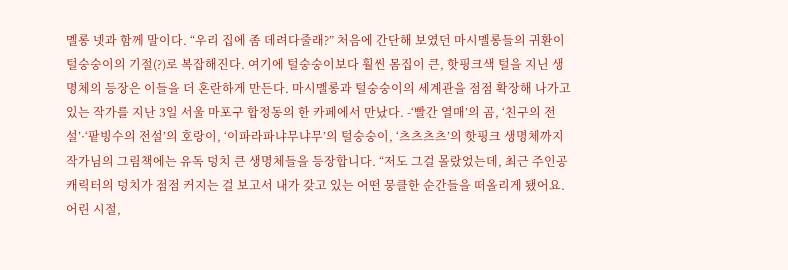멜롱 넷과 함께 말이다. “우리 집에 좀 데려다줄래?” 처음에 간단해 보였던 마시멜롱들의 귀환이 털숭숭이의 기절(?)로 복잡해진다. 여기에 털숭숭이보다 훨씬 몸집이 큰, 핫핑크색 털을 지닌 생명체의 등장은 이들을 더 혼란하게 만든다. 마시멜롱과 털숭숭이의 세계관을 점점 확장해 나가고 있는 작가를 지난 3일 서울 마포구 합정동의 한 카페에서 만났다. -‘빨간 열매’의 곰, ‘친구의 전설’·‘팥빙수의 전설’의 호랑이, ‘이파라파냐무냐무’의 털숭숭이, ‘츠츠츠츠’의 핫핑크 생명체까지 작가님의 그림책에는 유독 덩치 큰 생명체들을 등장합니다. “저도 그걸 몰랐었는데, 최근 주인공 캐릭터의 덩치가 점점 커지는 걸 보고서 내가 갖고 있는 어떤 뭉클한 순간들을 떠올리게 됐어요. 어린 시절,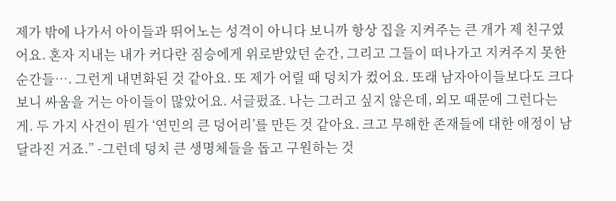제가 밖에 나가서 아이들과 뛰어노는 성격이 아니다 보니까 항상 집을 지켜주는 큰 개가 제 친구였어요. 혼자 지내는 내가 커다란 짐승에게 위로받았던 순간, 그리고 그들이 떠나가고 지켜주지 못한 순간들…. 그런게 내면화된 것 같아요. 또 제가 어릴 때 덩치가 컸어요. 또래 남자아이들보다도 크다 보니 싸움을 거는 아이들이 많았어요. 서글펐죠. 나는 그러고 싶지 않은데, 외모 때문에 그런다는 게. 두 가지 사건이 뭔가 ‘연민의 큰 덩어리’를 만든 것 같아요. 크고 무해한 존재들에 대한 애정이 남달라진 거죠.” -그런데 덩치 큰 생명체들을 돕고 구원하는 것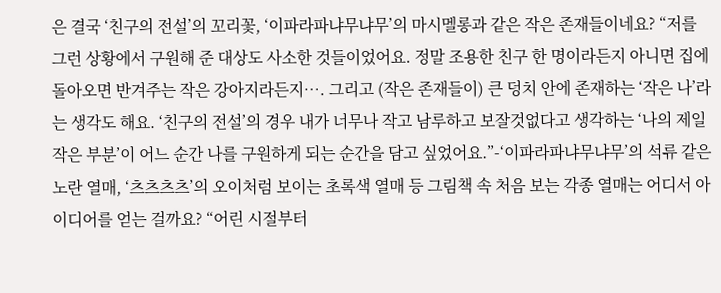은 결국 ‘친구의 전설’의 꼬리꽃, ‘이파라파냐무냐무’의 마시멜롱과 같은 작은 존재들이네요? “저를 그런 상황에서 구원해 준 대상도 사소한 것들이었어요. 정말 조용한 친구 한 명이라든지 아니면 집에 돌아오면 반겨주는 작은 강아지라든지…. 그리고 (작은 존재들이) 큰 덩치 안에 존재하는 ‘작은 나’라는 생각도 해요. ‘친구의 전설’의 경우 내가 너무나 작고 남루하고 보잘것없다고 생각하는 ‘나의 제일 작은 부분’이 어느 순간 나를 구원하게 되는 순간을 담고 싶었어요.”-‘이파라파냐무냐무’의 석류 같은 노란 열매, ‘츠츠츠츠’의 오이처럼 보이는 초록색 열매 등 그림책 속 처음 보는 각종 열매는 어디서 아이디어를 얻는 걸까요? “어린 시절부터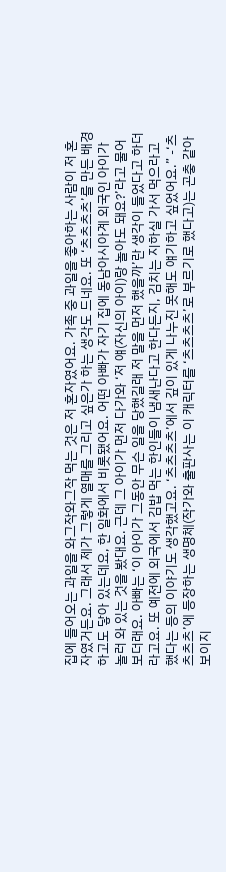집에 들어오는 과일을 와그작와그작 먹는 것은 저 혼자였어요. 가족 중 과일을 좋아하는 사람이 저 혼자였거든요. 그래서 제가 그렇게 열매를 그리고 싶은가 하는 생각도 드네요. 또 ‘츠츠츠츠’를 만든 배경하고도 닿아 있는데요, 한 일화에서 비롯됐어요. 어떤 아빠가 자기 집에 동남아시아계 외국인 아이가 놀러 와 있는 것을 봤대요. 근데 그 아이가 먼저 다가와 ‘저 얘(자신의 아이)랑 놀아도 돼요?’라고 물어보더래요. 아빠는 ‘이 아이가 그동안 무슨 일을 당했길래 저 말을 먼저 했을까’란 생각이 들었다고 하더라고요. 또 예전에 외국에서 김밥 먹는 한인들이 냄새난다고 한다든지, 김치는 지하실 가서 먹으라고 했다는 등의 이야기도 생각했고요. ‘츠츠츠츠’에서 깊이 있게 나누진 못해도 얘기하고 싶었어요.” -‘츠츠츠츠’에 등장하는 생명체(작가와 출판사는 이 캐릭터를 ‘츠츠츠츠’로 부르기로 했다고)는 곤충 같아 보이지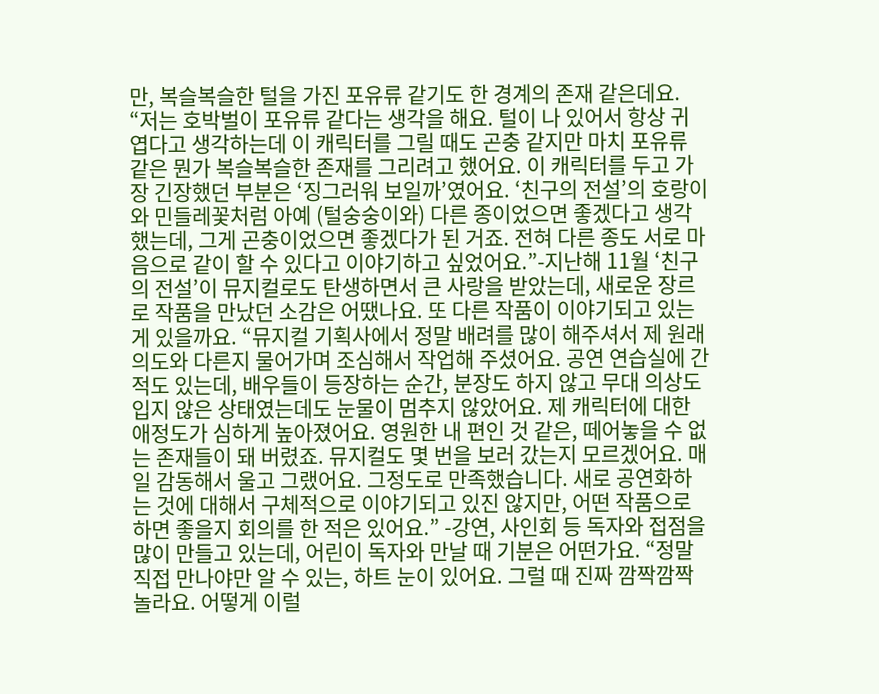만, 복슬복슬한 털을 가진 포유류 같기도 한 경계의 존재 같은데요. “저는 호박벌이 포유류 같다는 생각을 해요. 털이 나 있어서 항상 귀엽다고 생각하는데 이 캐릭터를 그릴 때도 곤충 같지만 마치 포유류 같은 뭔가 복슬복슬한 존재를 그리려고 했어요. 이 캐릭터를 두고 가장 긴장했던 부분은 ‘징그러워 보일까’였어요. ‘친구의 전설’의 호랑이와 민들레꽃처럼 아예 (털숭숭이와) 다른 종이었으면 좋겠다고 생각했는데, 그게 곤충이었으면 좋겠다가 된 거죠. 전혀 다른 종도 서로 마음으로 같이 할 수 있다고 이야기하고 싶었어요.”-지난해 11월 ‘친구의 전설’이 뮤지컬로도 탄생하면서 큰 사랑을 받았는데, 새로운 장르로 작품을 만났던 소감은 어땠나요. 또 다른 작품이 이야기되고 있는 게 있을까요. “뮤지컬 기획사에서 정말 배려를 많이 해주셔서 제 원래 의도와 다른지 물어가며 조심해서 작업해 주셨어요. 공연 연습실에 간 적도 있는데, 배우들이 등장하는 순간, 분장도 하지 않고 무대 의상도 입지 않은 상태였는데도 눈물이 멈추지 않았어요. 제 캐릭터에 대한 애정도가 심하게 높아졌어요. 영원한 내 편인 것 같은, 떼어놓을 수 없는 존재들이 돼 버렸죠. 뮤지컬도 몇 번을 보러 갔는지 모르겠어요. 매일 감동해서 울고 그랬어요. 그정도로 만족했습니다. 새로 공연화하는 것에 대해서 구체적으로 이야기되고 있진 않지만, 어떤 작품으로 하면 좋을지 회의를 한 적은 있어요.” -강연, 사인회 등 독자와 접점을 많이 만들고 있는데, 어린이 독자와 만날 때 기분은 어떤가요. “정말 직접 만나야만 알 수 있는, 하트 눈이 있어요. 그럴 때 진짜 깜짝깜짝 놀라요. 어떻게 이럴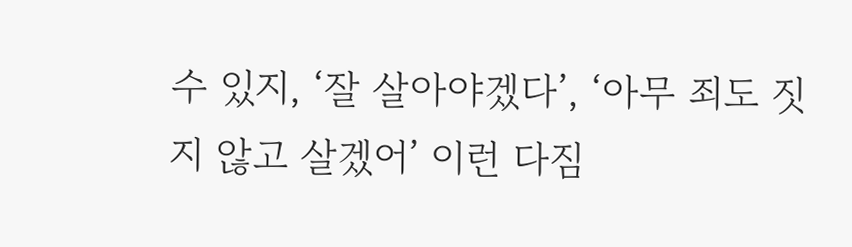수 있지, ‘잘 살아야겠다’, ‘아무 죄도 짓지 않고 살겠어’ 이런 다짐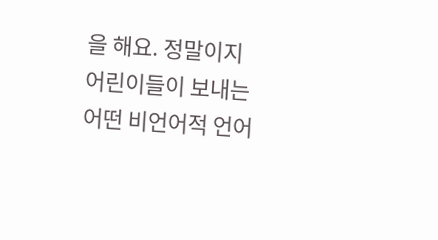을 해요. 정말이지 어린이들이 보내는 어떤 비언어적 언어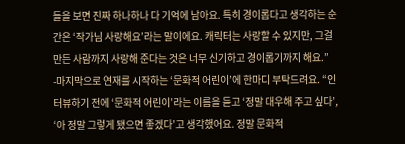들을 보면 진짜 하나하나 다 기억에 남아요. 특히 경이롭다고 생각하는 순간은 ‘작가님 사랑해요’라는 말이에요. 캐릭터는 사랑할 수 있지만, 그걸 만든 사람까지 사랑해 준다는 것은 너무 신기하고 경이롭기까지 해요.” -마지막으로 연재를 시작하는 ‘문화적 어린이’에 한마디 부탁드려요. “인터뷰하기 전에 ‘문화적 어린이’라는 이름을 듣고 ‘정말 대우해 주고 싶다’, ‘아 정말 그렇게 됐으면 좋겠다’고 생각했어요. 정말 문화적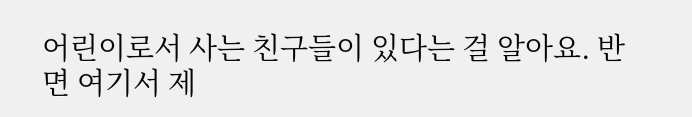어린이로서 사는 친구들이 있다는 걸 알아요. 반면 여기서 제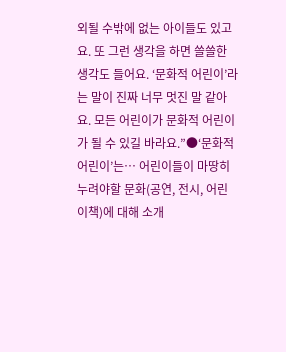외될 수밖에 없는 아이들도 있고요. 또 그런 생각을 하면 쓸쓸한 생각도 들어요. ‘문화적 어린이’라는 말이 진짜 너무 멋진 말 같아요. 모든 어린이가 문화적 어린이가 될 수 있길 바라요.”●‘문화적 어린이’는… 어린이들이 마땅히 누려야할 문화(공연, 전시, 어린이책)에 대해 소개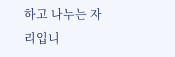하고 나누는 자리입니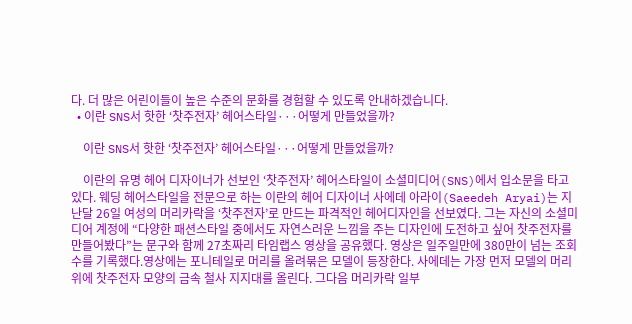다. 더 많은 어린이들이 높은 수준의 문화를 경험할 수 있도록 안내하겠습니다.
  • 이란 SNS서 핫한 ‘찻주전자’ 헤어스타일···어떻게 만들었을까?

    이란 SNS서 핫한 ‘찻주전자’ 헤어스타일···어떻게 만들었을까?

    이란의 유명 헤어 디자이너가 선보인 ‘찻주전자’ 헤어스타일이 소셜미디어(SNS)에서 입소문을 타고 있다. 웨딩 헤어스타일을 전문으로 하는 이란의 헤어 디자이너 사에데 아라이(Saeedeh Aryai)는 지난달 26일 여성의 머리카락을 ‘찻주전자’로 만드는 파격적인 헤어디자인을 선보였다. 그는 자신의 소셜미디어 계정에 “다양한 패션스타일 중에서도 자연스러운 느낌을 주는 디자인에 도전하고 싶어 찻주전자를 만들어봤다”는 문구와 함께 27초짜리 타임랩스 영상을 공유했다. 영상은 일주일만에 380만이 넘는 조회수를 기록했다.영상에는 포니테일로 머리를 올려묶은 모델이 등장한다. 사에데는 가장 먼저 모델의 머리 위에 찻주전자 모양의 금속 철사 지지대를 올린다. 그다음 머리카락 일부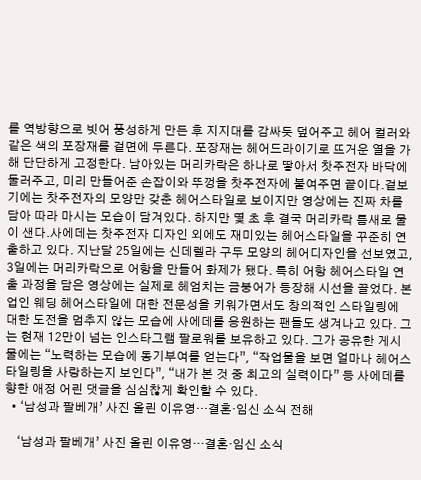를 역방향으로 빗어 풍성하게 만든 후 지지대를 감싸듯 덮어주고 헤어 컬러와 같은 색의 포장재를 겉면에 두른다. 포장재는 헤어드라이기로 뜨거운 열을 가해 단단하게 고정한다. 남아있는 머리카락은 하나로 땋아서 찻주전자 바닥에 둘러주고, 미리 만들어준 손잡이와 뚜껑을 찻주전자에 붙여주면 끝이다.겉보기에는 찻주전자의 모양만 갖춘 헤어스타일로 보이지만 영상에는 진짜 차를 담아 따라 마시는 모습이 담겨있다. 하지만 몇 초 후 결국 머리카락 틈새로 물이 샌다.사에데는 찻주전자 디자인 외에도 재미있는 헤어스타일을 꾸준히 연출하고 있다. 지난달 25일에는 신데렐라 구두 모양의 헤어디자인을 선보였고, 3일에는 머리카락으로 어항을 만들어 화제가 됐다. 특히 어항 헤어스타일 연출 과정을 담은 영상에는 실제로 헤엄치는 금붕어가 등장해 시선을 끌었다. 본업인 웨딩 헤어스타일에 대한 전문성을 키워가면서도 창의적인 스타일링에 대한 도전을 멈추지 않는 모습에 사에데를 응원하는 팬들도 생겨나고 있다. 그는 현재 12만이 넘는 인스타그램 팔로워를 보유하고 있다. 그가 공유한 게시물에는 “노력하는 모습에 동기부여를 얻는다”, “작업물을 보면 얼마나 헤어스타일링을 사랑하는지 보인다”, “내가 본 것 중 최고의 실력이다” 등 사에데를 향한 애정 어린 댓글을 심심찮게 확인할 수 있다.
  • ‘남성과 팔베개’ 사진 올린 이유영…결혼·임신 소식 전해

    ‘남성과 팔베개’ 사진 올린 이유영…결혼·임신 소식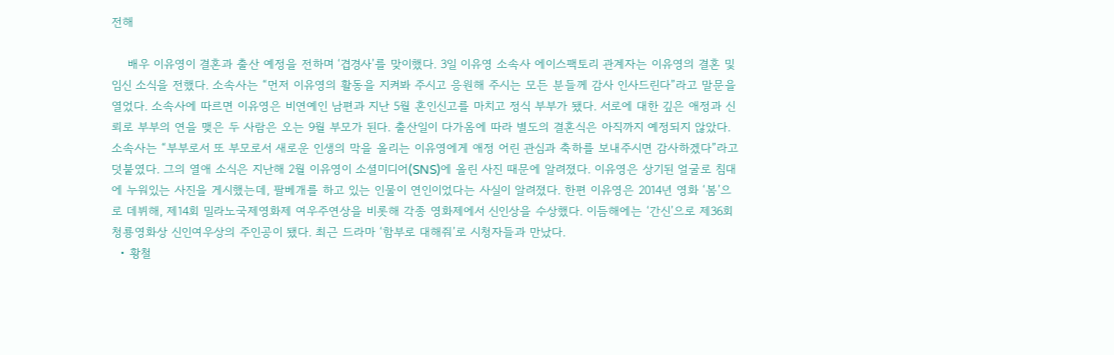전해

    배우 이유영이 결혼과 출산 예정을 전하며 ‘겹경사’를 맞이했다. 3일 이유영 소속사 에이스팩토리 관계자는 이유영의 결혼 및 임신 소식을 전했다. 소속사는 “먼저 이유영의 활동을 지켜봐 주시고 응원해 주시는 모든 분들께 감사 인사드린다”라고 말문을 열었다. 소속사에 따르면 이유영은 비연예인 남편과 지난 5월 혼인신고를 마치고 정식 부부가 됐다. 서로에 대한 깊은 애정과 신뢰로 부부의 연을 맺은 두 사람은 오는 9월 부모가 된다. 출산일이 다가옴에 따라 별도의 결혼식은 아직까지 예정되지 않았다. 소속사는 “부부로서 또 부모로서 새로운 인생의 막을 올리는 이유영에게 애정 어린 관심과 축하를 보내주시면 감사하겠다”라고 덧붙였다. 그의 열애 소식은 지난해 2월 이유영이 소셜미디어(SNS)에 올린 사진 때문에 알려졌다. 이유영은 상기된 얼굴로 침대에 누워있는 사진을 게시했는데, 팔베개를 하고 있는 인물이 연인이었다는 사실이 알려졌다. 한편 이유영은 2014년 영화 ‘봄’으로 데뷔해, 제14회 밀라노국제영화제 여우주연상을 비롯해 각종 영화제에서 신인상을 수상했다. 이듬해에는 ‘간신’으로 제36회 청룡영화상 신인여우상의 주인공이 됐다. 최근 드라마 ‘함부로 대해줘’로 시청자들과 만났다.
  • 황철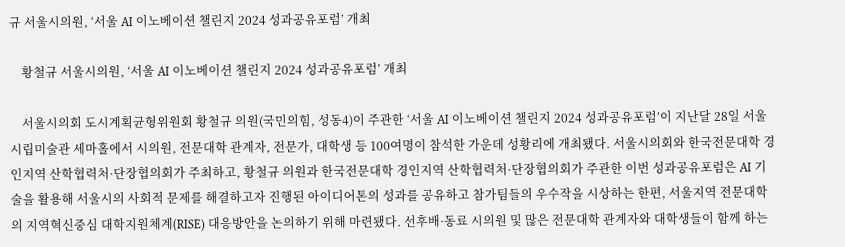규 서울시의원, ‘서울 AI 이노베이션 챌린지 2024 성과공유포럼’ 개최

    황철규 서울시의원, ‘서울 AI 이노베이션 챌린지 2024 성과공유포럼’ 개최

    서울시의회 도시계획균형위원회 황철규 의원(국민의힘, 성동4)이 주관한 ‘서울 AI 이노베이션 챌린지 2024 성과공유포럼’이 지난달 28일 서울시립미술관 세마홀에서 시의원, 전문대학 관계자, 전문가, 대학생 등 100여명이 참석한 가운데 성황리에 개최됐다. 서울시의회와 한국전문대학 경인지역 산학협력처·단장협의회가 주최하고, 황철규 의원과 한국전문대학 경인지역 산학협력처·단장협의회가 주관한 이번 성과공유포럼은 AI 기술을 활용해 서울시의 사회적 문제를 해결하고자 진행된 아이디어톤의 성과를 공유하고 참가팀들의 우수작을 시상하는 한편, 서울지역 전문대학의 지역혁신중심 대학지원체계(RISE) 대응방안을 논의하기 위해 마련됐다. 선후배·동료 시의원 및 많은 전문대학 관계자와 대학생들이 함께 하는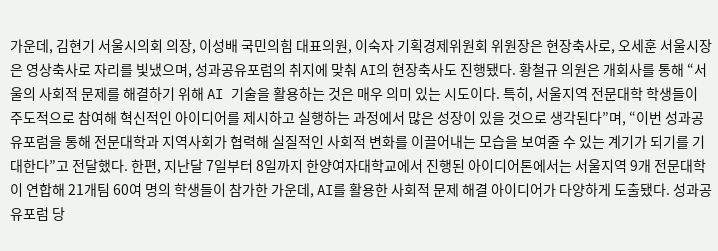가운데, 김현기 서울시의회 의장, 이성배 국민의힘 대표의원, 이숙자 기획경제위원회 위원장은 현장축사로, 오세훈 서울시장은 영상축사로 자리를 빛냈으며, 성과공유포럼의 취지에 맞춰 AI의 현장축사도 진행됐다. 황철규 의원은 개회사를 통해 “서울의 사회적 문제를 해결하기 위해 AI 기술을 활용하는 것은 매우 의미 있는 시도이다. 특히, 서울지역 전문대학 학생들이 주도적으로 참여해 혁신적인 아이디어를 제시하고 실행하는 과정에서 많은 성장이 있을 것으로 생각된다”며, “이번 성과공유포럼을 통해 전문대학과 지역사회가 협력해 실질적인 사회적 변화를 이끌어내는 모습을 보여줄 수 있는 계기가 되기를 기대한다”고 전달했다. 한편, 지난달 7일부터 8일까지 한양여자대학교에서 진행된 아이디어톤에서는 서울지역 9개 전문대학이 연합해 21개팀 60여 명의 학생들이 참가한 가운데, AI를 활용한 사회적 문제 해결 아이디어가 다양하게 도출됐다. 성과공유포럼 당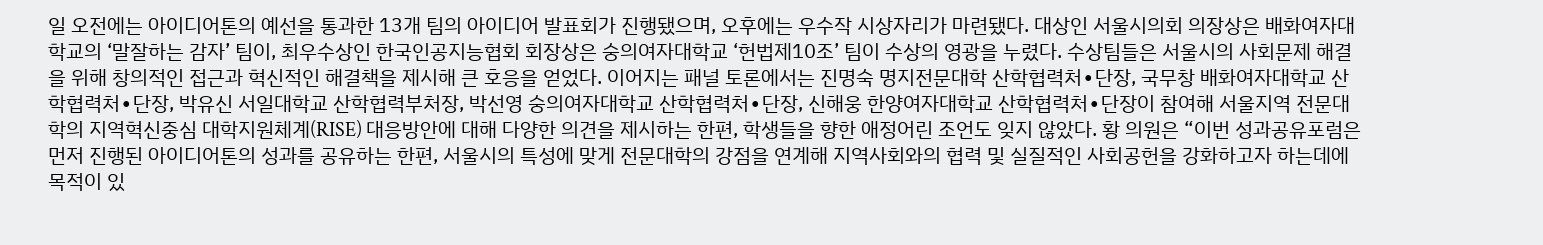일 오전에는 아이디어톤의 예선을 통과한 13개 팀의 아이디어 발표회가 진행됐으며, 오후에는 우수작 시상자리가 마련됐다. 대상인 서울시의회 의장상은 배화여자대학교의 ‘말잘하는 감자’ 팀이, 최우수상인 한국인공지능협회 회장상은 숭의여자대학교 ‘헌법제10조’ 팀이 수상의 영광을 누렸다. 수상팀들은 서울시의 사회문제 해결을 위해 창의적인 접근과 혁신적인 해결책을 제시해 큰 호응을 얻었다. 이어지는 패널 토론에서는 진명숙 명지전문대학 산학협력처∙단장, 국무창 배화여자대학교 산학협력처∙단장, 박유신 서일대학교 산학협력부처장, 박선영 숭의여자대학교 산학협력처∙단장, 신해웅 한양여자대학교 산학협력처∙단장이 참여해 서울지역 전문대학의 지역혁신중심 대학지원체계(RISE) 대응방안에 대해 다양한 의견을 제시하는 한편, 학생들을 향한 애정어린 조언도 잊지 않았다. 황 의원은 “이번 성과공유포럼은 먼저 진행된 아이디어톤의 성과를 공유하는 한편, 서울시의 특성에 맞게 전문대학의 강점을 연계해 지역사회와의 협력 및 실질적인 사회공헌을 강화하고자 하는데에 목적이 있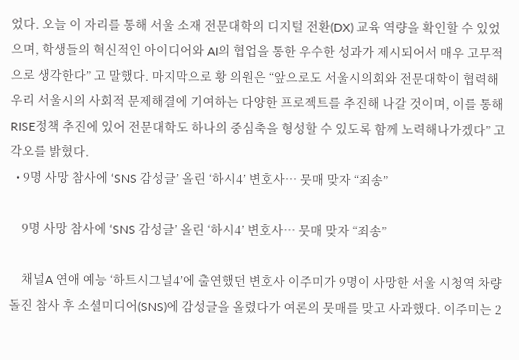었다. 오늘 이 자리를 통해 서울 소재 전문대학의 디지털 전환(DX) 교육 역량을 확인할 수 있었으며, 학생들의 혁신적인 아이디어와 AI의 협업을 통한 우수한 성과가 제시되어서 매우 고무적으로 생각한다” 고 말했다. 마지막으로 황 의원은 “앞으로도 서울시의회와 전문대학이 협력해 우리 서울시의 사회적 문제해결에 기여하는 다양한 프로젝트를 추진해 나갈 것이며, 이를 통해 RISE정책 추진에 있어 전문대학도 하나의 중심축을 형성할 수 있도록 함께 노력해나가겠다” 고 각오를 밝혔다.
  • 9명 사망 참사에 ‘SNS 감성글’ 올린 ‘하시4’ 변호사… 뭇매 맞자 “죄송”

    9명 사망 참사에 ‘SNS 감성글’ 올린 ‘하시4’ 변호사… 뭇매 맞자 “죄송”

    채널A 연애 예능 ‘하트시그널4’에 출연했던 변호사 이주미가 9명이 사망한 서울 시청역 차량 돌진 참사 후 소셜미디어(SNS)에 감성글을 올렸다가 여론의 뭇매를 맞고 사과했다. 이주미는 2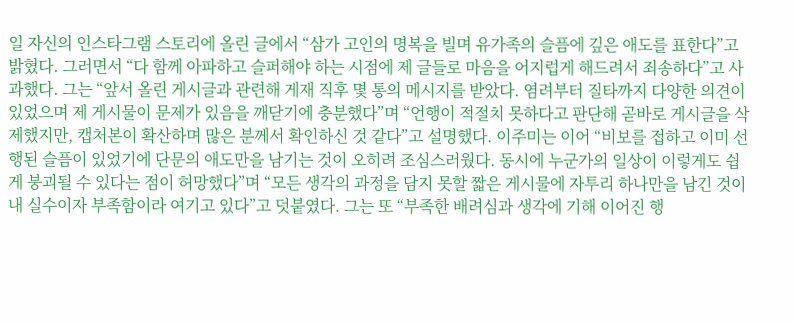일 자신의 인스타그램 스토리에 올린 글에서 “삼가 고인의 명복을 빌며 유가족의 슬픔에 깊은 애도를 표한다”고 밝혔다. 그러면서 “다 함께 아파하고 슬퍼해야 하는 시점에 제 글들로 마음을 어지럽게 해드려서 죄송하다”고 사과했다. 그는 “앞서 올린 게시글과 관련해 게재 직후 몇 통의 메시지를 받았다. 염려부터 질타까지 다양한 의견이 있었으며 제 게시물이 문제가 있음을 깨닫기에 충분했다”며 “언행이 적절치 못하다고 판단해 곧바로 게시글을 삭제했지만, 캡처본이 확산하며 많은 분께서 확인하신 것 같다”고 설명했다. 이주미는 이어 “비보를 접하고 이미 선행된 슬픔이 있었기에 단문의 애도만을 남기는 것이 오히려 조심스러웠다. 동시에 누군가의 일상이 이렇게도 쉽게 붕괴될 수 있다는 점이 허망했다”며 “모든 생각의 과정을 담지 못할 짧은 게시물에 자투리 하나만을 남긴 것이 내 실수이자 부족함이라 여기고 있다”고 덧붙였다. 그는 또 “부족한 배려심과 생각에 기해 이어진 행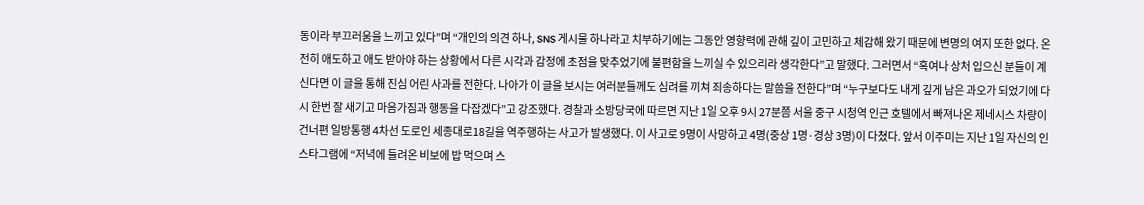동이라 부끄러움을 느끼고 있다”며 “개인의 의견 하나, SNS 게시물 하나라고 치부하기에는 그동안 영향력에 관해 깊이 고민하고 체감해 왔기 때문에 변명의 여지 또한 없다. 온전히 애도하고 애도 받아야 하는 상황에서 다른 시각과 감정에 초점을 맞추었기에 불편함을 느끼실 수 있으리라 생각한다”고 말했다. 그러면서 “혹여나 상처 입으신 분들이 계신다면 이 글을 통해 진심 어린 사과를 전한다. 나아가 이 글을 보시는 여러분들께도 심려를 끼쳐 죄송하다는 말씀을 전한다”며 “누구보다도 내게 깊게 남은 과오가 되었기에 다시 한번 잘 새기고 마음가짐과 행동을 다잡겠다”고 강조했다. 경찰과 소방당국에 따르면 지난 1일 오후 9시 27분쯤 서울 중구 시청역 인근 호텔에서 빠져나온 제네시스 차량이 건너편 일방통행 4차선 도로인 세종대로18길을 역주행하는 사고가 발생했다. 이 사고로 9명이 사망하고 4명(중상 1명·경상 3명)이 다쳤다. 앞서 이주미는 지난 1일 자신의 인스타그램에 “저녁에 들려온 비보에 밥 먹으며 스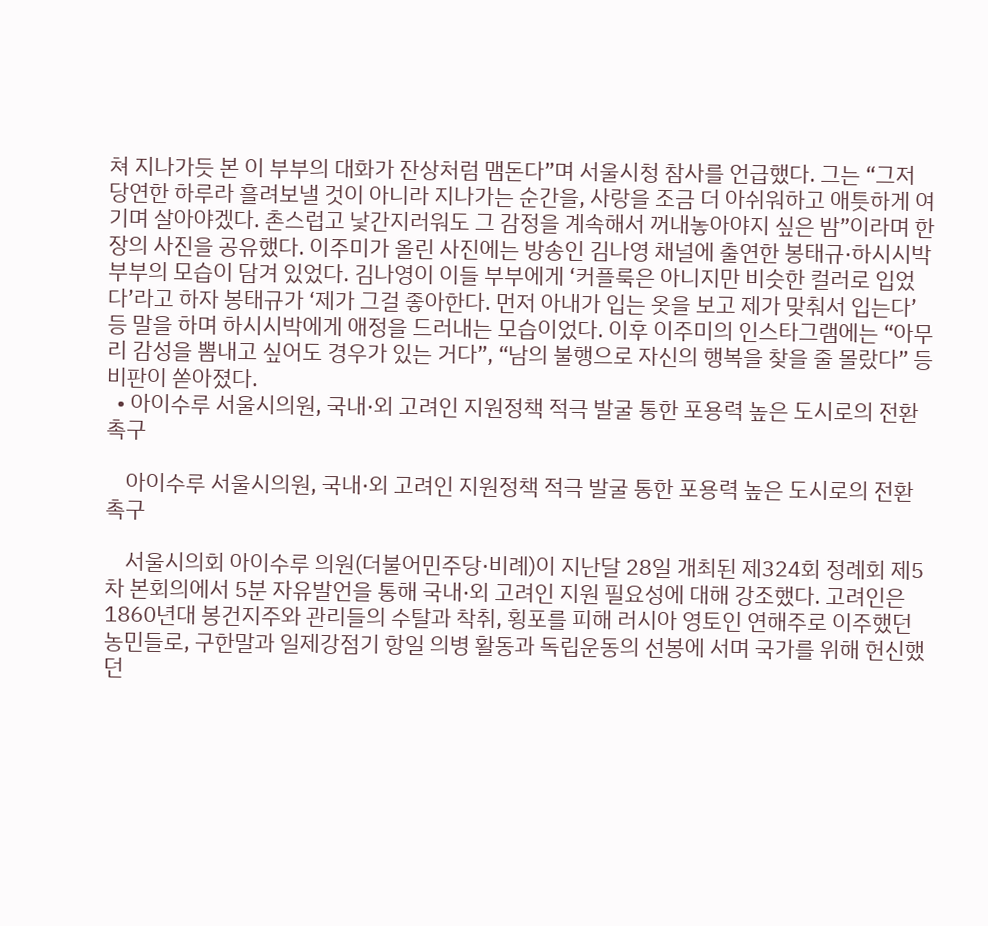쳐 지나가듯 본 이 부부의 대화가 잔상처럼 맴돈다”며 서울시청 참사를 언급했다. 그는 “그저 당연한 하루라 흘려보낼 것이 아니라 지나가는 순간을, 사랑을 조금 더 아쉬워하고 애틋하게 여기며 살아야겠다. 촌스럽고 낯간지러워도 그 감정을 계속해서 꺼내놓아야지 싶은 밤”이라며 한 장의 사진을 공유했다. 이주미가 올린 사진에는 방송인 김나영 채널에 출연한 봉태규·하시시박 부부의 모습이 담겨 있었다. 김나영이 이들 부부에게 ‘커플룩은 아니지만 비슷한 컬러로 입었다’라고 하자 봉태규가 ‘제가 그걸 좋아한다. 먼저 아내가 입는 옷을 보고 제가 맞춰서 입는다’ 등 말을 하며 하시시박에게 애정을 드러내는 모습이었다. 이후 이주미의 인스타그램에는 “아무리 감성을 뽐내고 싶어도 경우가 있는 거다”, “남의 불행으로 자신의 행복을 찾을 줄 몰랐다” 등 비판이 쏟아졌다.
  • 아이수루 서울시의원, 국내·외 고려인 지원정책 적극 발굴 통한 포용력 높은 도시로의 전환 촉구

    아이수루 서울시의원, 국내·외 고려인 지원정책 적극 발굴 통한 포용력 높은 도시로의 전환 촉구

    서울시의회 아이수루 의원(더불어민주당·비례)이 지난달 28일 개최된 제324회 정례회 제5차 본회의에서 5분 자유발언을 통해 국내·외 고려인 지원 필요성에 대해 강조했다. 고려인은 1860년대 봉건지주와 관리들의 수탈과 착취, 횡포를 피해 러시아 영토인 연해주로 이주했던 농민들로, 구한말과 일제강점기 항일 의병 활동과 독립운동의 선봉에 서며 국가를 위해 헌신했던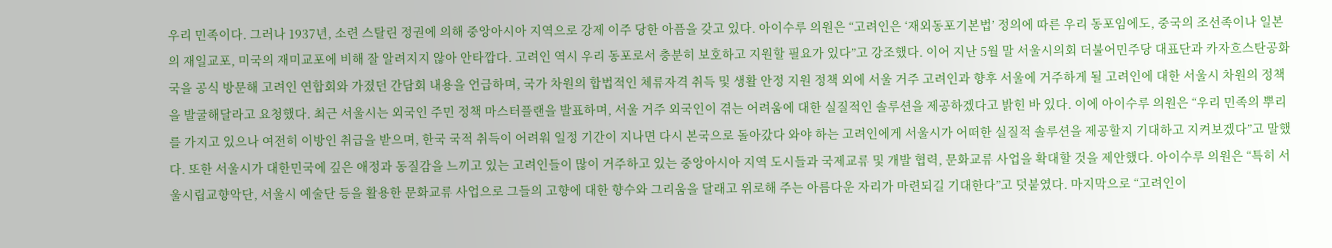우리 민족이다. 그러나 1937년, 소련 스탈린 정권에 의해 중앙아시아 지역으로 강제 이주 당한 아픔을 갖고 있다. 아이수루 의원은 “고려인은 ‘재외동포기본법’ 정의에 따른 우리 동포임에도, 중국의 조선족이나 일본의 재일교포, 미국의 재미교포에 비해 잘 알려지지 않아 안타깝다. 고려인 역시 우리 동포로서 충분히 보호하고 지원할 필요가 있다”고 강조했다. 이어 지난 5월 말 서울시의회 더불어민주당 대표단과 카자흐스탄공화국을 공식 방문해 고려인 연합회와 가졌던 간담회 내용을 언급하며, 국가 차원의 합법적인 체류자격 취득 및 생활 안정 지원 정책 외에 서울 거주 고려인과 향후 서울에 거주하게 될 고려인에 대한 서울시 차원의 정책을 발굴해달라고 요청했다. 최근 서울시는 외국인 주민 정책 마스터플랜을 발표하며, 서울 거주 외국인이 겪는 어려움에 대한 실질적인 솔루션을 제공하겠다고 밝힌 바 있다. 이에 아이수루 의원은 “우리 민족의 뿌리를 가지고 있으나 여전히 이방인 취급을 받으며, 한국 국적 취득이 어려워 일정 기간이 지나면 다시 본국으로 돌아갔다 와야 하는 고려인에게 서울시가 어떠한 실질적 솔루션을 제공할지 기대하고 지켜보겠다”고 말했다. 또한 서울시가 대한민국에 깊은 애정과 동질감을 느끼고 있는 고려인들이 많이 거주하고 있는 중앙아시아 지역 도시들과 국제교류 및 개발 협력, 문화교류 사업을 확대할 것을 제안했다. 아이수루 의원은 “특히 서울시립교향악단, 서울시 예술단 등을 활용한 문화교류 사업으로 그들의 고향에 대한 향수와 그리움을 달래고 위로해 주는 아름다운 자리가 마련되길 기대한다”고 덧붙였다. 마지막으로 “고려인이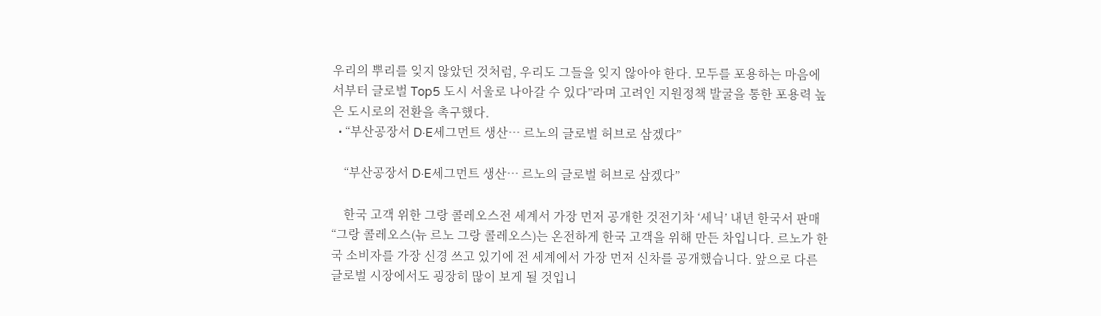우리의 뿌리를 잊지 않았던 것처럼, 우리도 그들을 잊지 않아야 한다. 모두를 포용하는 마음에서부터 글로벌 Top5 도시 서울로 나아갈 수 있다”라며 고려인 지원정책 발굴을 통한 포용력 높은 도시로의 전환을 촉구했다.
  • “부산공장서 D·E세그먼트 생산… 르노의 글로벌 허브로 삼겠다”

    “부산공장서 D·E세그먼트 생산… 르노의 글로벌 허브로 삼겠다”

    한국 고객 위한 그랑 콜레오스전 세계서 가장 먼저 공개한 것전기차 ‘세닉’ 내년 한국서 판매 “그랑 콜레오스(뉴 르노 그랑 콜레오스)는 온전하게 한국 고객을 위해 만든 차입니다. 르노가 한국 소비자를 가장 신경 쓰고 있기에 전 세계에서 가장 먼저 신차를 공개했습니다. 앞으로 다른 글로벌 시장에서도 굉장히 많이 보게 될 것입니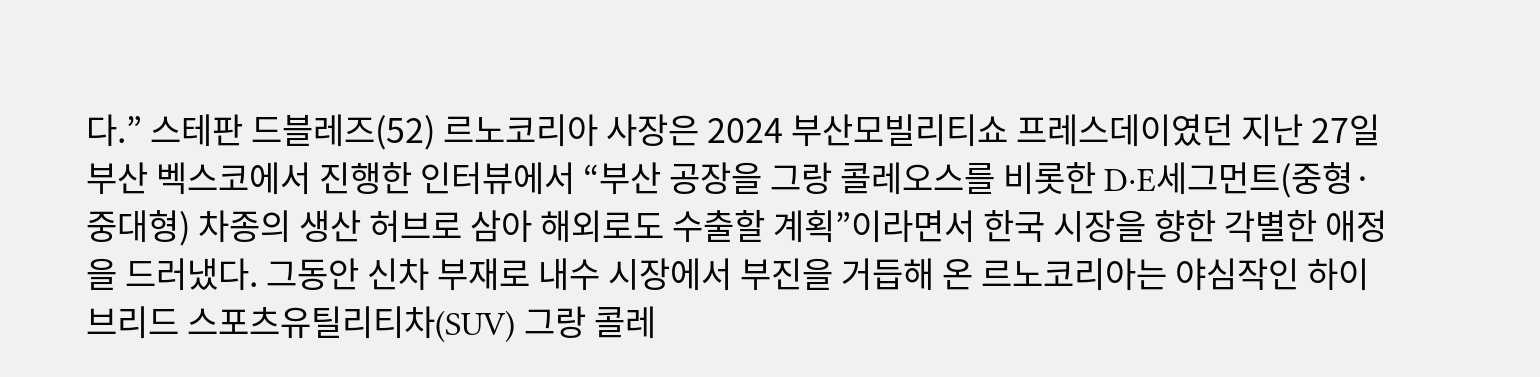다.” 스테판 드블레즈(52) 르노코리아 사장은 2024 부산모빌리티쇼 프레스데이였던 지난 27일 부산 벡스코에서 진행한 인터뷰에서 “부산 공장을 그랑 콜레오스를 비롯한 D·E세그먼트(중형·중대형) 차종의 생산 허브로 삼아 해외로도 수출할 계획”이라면서 한국 시장을 향한 각별한 애정을 드러냈다. 그동안 신차 부재로 내수 시장에서 부진을 거듭해 온 르노코리아는 야심작인 하이브리드 스포츠유틸리티차(SUV) 그랑 콜레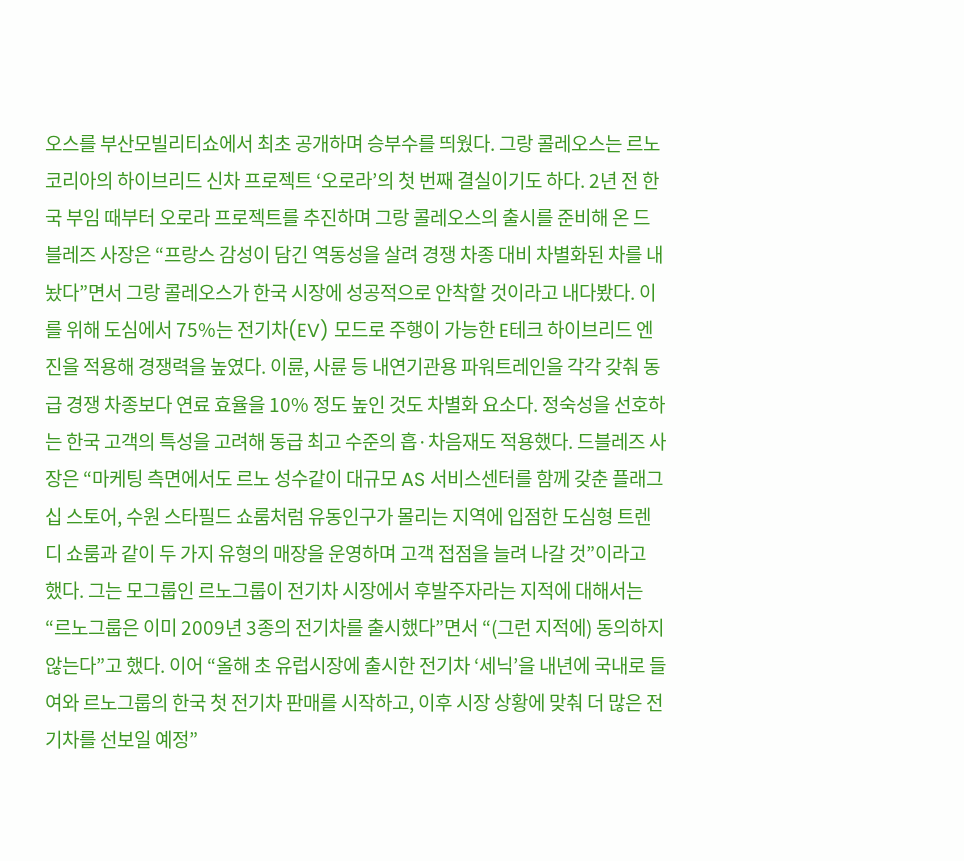오스를 부산모빌리티쇼에서 최초 공개하며 승부수를 띄웠다. 그랑 콜레오스는 르노코리아의 하이브리드 신차 프로젝트 ‘오로라’의 첫 번째 결실이기도 하다. 2년 전 한국 부임 때부터 오로라 프로젝트를 추진하며 그랑 콜레오스의 출시를 준비해 온 드블레즈 사장은 “프랑스 감성이 담긴 역동성을 살려 경쟁 차종 대비 차별화된 차를 내놨다”면서 그랑 콜레오스가 한국 시장에 성공적으로 안착할 것이라고 내다봤다. 이를 위해 도심에서 75%는 전기차(EV) 모드로 주행이 가능한 E테크 하이브리드 엔진을 적용해 경쟁력을 높였다. 이륜, 사륜 등 내연기관용 파워트레인을 각각 갖춰 동급 경쟁 차종보다 연료 효율을 10% 정도 높인 것도 차별화 요소다. 정숙성을 선호하는 한국 고객의 특성을 고려해 동급 최고 수준의 흡·차음재도 적용했다. 드블레즈 사장은 “마케팅 측면에서도 르노 성수같이 대규모 AS 서비스센터를 함께 갖춘 플래그십 스토어, 수원 스타필드 쇼룸처럼 유동인구가 몰리는 지역에 입점한 도심형 트렌디 쇼룸과 같이 두 가지 유형의 매장을 운영하며 고객 접점을 늘려 나갈 것”이라고 했다. 그는 모그룹인 르노그룹이 전기차 시장에서 후발주자라는 지적에 대해서는 “르노그룹은 이미 2009년 3종의 전기차를 출시했다”면서 “(그런 지적에) 동의하지 않는다”고 했다. 이어 “올해 초 유럽시장에 출시한 전기차 ‘세닉’을 내년에 국내로 들여와 르노그룹의 한국 첫 전기차 판매를 시작하고, 이후 시장 상황에 맞춰 더 많은 전기차를 선보일 예정”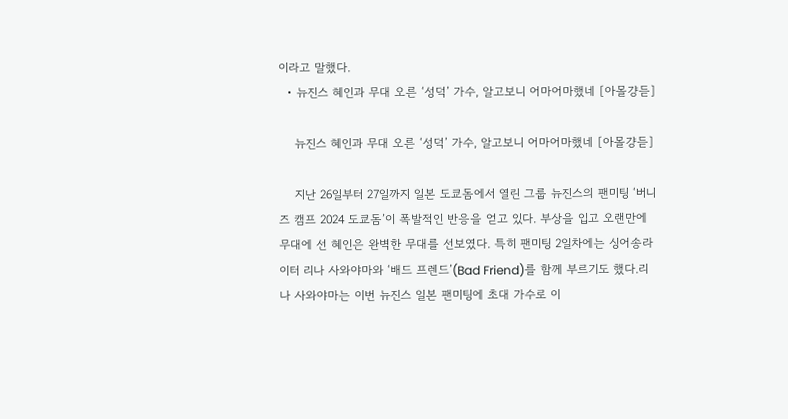이라고 말했다.
  • 뉴진스 혜인과 무대 오른 ‘성덕’ 가수, 알고보니 어마어마했네 [아몰걍듣]

    뉴진스 혜인과 무대 오른 ‘성덕’ 가수, 알고보니 어마어마했네 [아몰걍듣]

    지난 26일부터 27일까지 일본 도쿄돔에서 열린 그룹 뉴진스의 팬미팅 ‘버니즈 캠프 2024 도쿄돔’이 폭발적인 반응을 얻고 있다. 부상을 입고 오랜만에 무대에 선 혜인은 완벽한 무대를 선보였다. 특히 팬미팅 2일차에는 싱어송라이터 리나 사와야마와 ‘배드 프렌드’(Bad Friend)를 함께 부르기도 했다.리나 사와야마는 이번 뉴진스 일본 팬미팅에 초대 가수로 이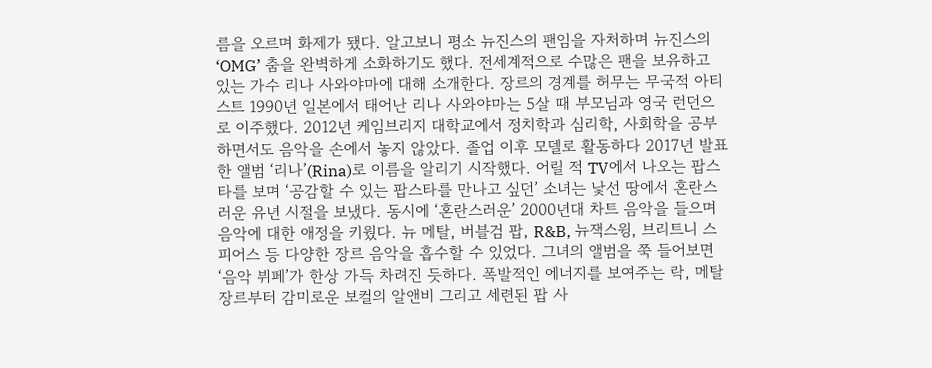름을 오르며 화제가 됐다. 알고보니 평소 뉴진스의 팬임을 자처하며 뉴진스의 ‘OMG’ 춤을 완벽하게 소화하기도 했다. 전세계적으로 수많은 팬을 보유하고 있는 가수 리나 사와야마에 대해 소개한다. 장르의 경계를 허무는 무국적 아티스트 1990년 일본에서 태어난 리나 사와야마는 5살 때 부모님과 영국 런던으로 이주했다. 2012년 케임브리지 대학교에서 정치학과 심리학, 사회학을 공부하면서도 음악을 손에서 놓지 않았다. 졸업 이후 모델로 활동하다 2017년 발표한 앨범 ‘리나’(Rina)로 이름을 알리기 시작했다. 어릴 적 TV에서 나오는 팝스타를 보며 ‘공감할 수 있는 팝스타를 만나고 싶던’ 소녀는 낯선 땅에서 혼란스러운 유년 시절을 보냈다. 동시에 ‘혼란스러운’ 2000년대 차트 음악을 들으며 음악에 대한 애정을 키웠다. 뉴 메탈, 버블검 팝, R&B, 뉴잭스윙, 브리트니 스피어스 등 다양한 장르 음악을 흡수할 수 있었다. 그녀의 앨범을 쭉 들어보면 ‘음악 뷔페’가 한상 가득 차려진 듯하다. 폭발적인 에너지를 보여주는 락, 메탈 장르부터 감미로운 보컬의 알앤비 그리고 세련된 팝 사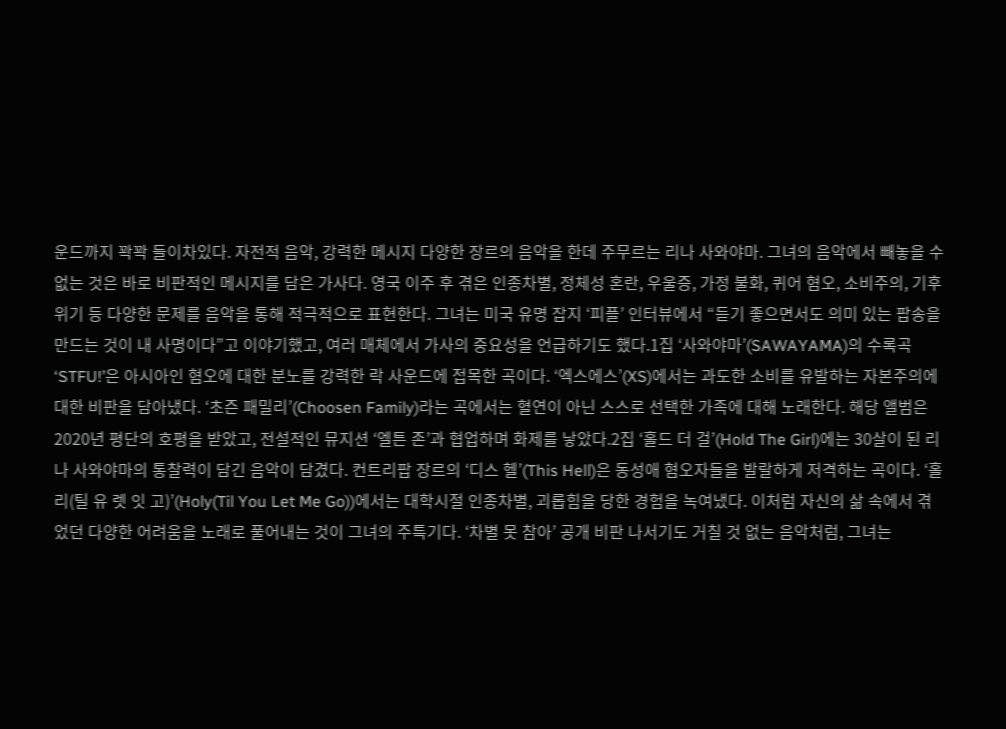운드까지 꽉꽉 들이차있다. 자전적 음악, 강력한 메시지 다양한 장르의 음악을 한데 주무르는 리나 사와야마. 그녀의 음악에서 빼놓을 수 없는 것은 바로 비판적인 메시지를 담은 가사다. 영국 이주 후 겪은 인종차별, 정체성 혼란, 우울증, 가정 불화, 퀴어 혐오, 소비주의, 기후위기 등 다양한 문제를 음악을 통해 적극적으로 표현한다. 그녀는 미국 유명 잡지 ‘피플’ 인터뷰에서 “듣기 좋으면서도 의미 있는 팝송을 만드는 것이 내 사명이다”고 이야기했고, 여러 매체에서 가사의 중요성을 언급하기도 했다.1집 ‘사와야마’(SAWAYAMA)의 수록곡 ‘STFU!’은 아시아인 혐오에 대한 분노를 강력한 락 사운드에 접목한 곡이다. ‘엑스에스’(XS)에서는 과도한 소비를 유발하는 자본주의에 대한 비판을 담아냈다. ‘초즌 패밀리’(Choosen Family)라는 곡에서는 혈연이 아닌 스스로 선택한 가족에 대해 노래한다. 해당 앨범은 2020년 평단의 호평을 받았고, 전설적인 뮤지션 ‘엘튼 존’과 협업하며 화제를 낳았다.2집 ‘홀드 더 걸’(Hold The Girl)에는 30살이 된 리나 사와야마의 통찰력이 담긴 음악이 담겼다. 컨트리팝 장르의 ‘디스 헬’(This Hell)은 동성애 혐오자들을 발랄하게 저격하는 곡이다. ‘홀리(틸 유 렛 잇 고)’(Holy(Til You Let Me Go))에서는 대학시절 인종차별, 괴롭힘을 당한 경험을 녹여냈다. 이처럼 자신의 삶 속에서 겪었던 다양한 어려움을 노래로 풀어내는 것이 그녀의 주특기다. ‘차별 못 참아’ 공개 비판 나서기도 거칠 것 없는 음악처럼, 그녀는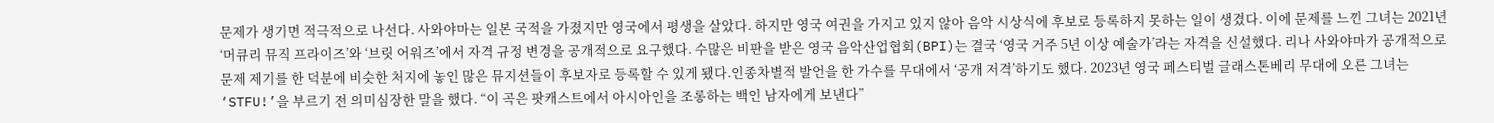문제가 생기면 적극적으로 나선다. 사와야마는 일본 국적을 가졌지만 영국에서 평생을 살았다. 하지만 영국 여권을 가지고 있지 않아 음악 시상식에 후보로 등록하지 못하는 일이 생겼다. 이에 문제를 느낀 그녀는 2021년 ‘머큐리 뮤직 프라이즈’와 ‘브릿 어워즈’에서 자격 규정 변경을 공개적으로 요구했다. 수많은 비판을 받은 영국 음악산업협회(BPI)는 결국 ‘영국 거주 5년 이상 예술가’라는 자격을 신설했다. 리나 사와야마가 공개적으로 문제 제기를 한 덕분에 비슷한 처지에 놓인 많은 뮤지션들이 후보자로 등록할 수 있게 됐다.인종차별적 발언을 한 가수를 무대에서 ‘공개 저격’하기도 했다. 2023년 영국 페스티벌 글래스톤베리 무대에 오른 그녀는 ‘STFU!’을 부르기 전 의미심장한 말을 했다. “이 곡은 팟캐스트에서 아시아인을 조롱하는 백인 남자에게 보낸다”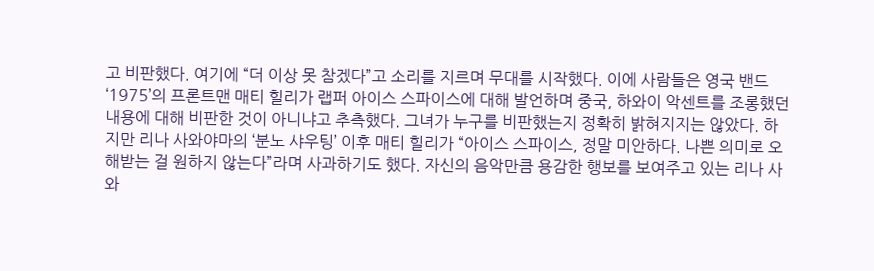고 비판했다. 여기에 “더 이상 못 참겠다”고 소리를 지르며 무대를 시작했다. 이에 사람들은 영국 밴드 ‘1975’의 프론트맨 매티 힐리가 랩퍼 아이스 스파이스에 대해 발언하며 중국, 하와이 악센트를 조롱했던 내용에 대해 비판한 것이 아니냐고 추측했다. 그녀가 누구를 비판했는지 정확히 밝혀지지는 않았다. 하지만 리나 사와야마의 ‘분노 샤우팅’ 이후 매티 힐리가 “아이스 스파이스, 정말 미안하다. 나쁜 의미로 오해받는 걸 원하지 않는다”라며 사과하기도 했다. 자신의 음악만큼 용감한 행보를 보여주고 있는 리나 사와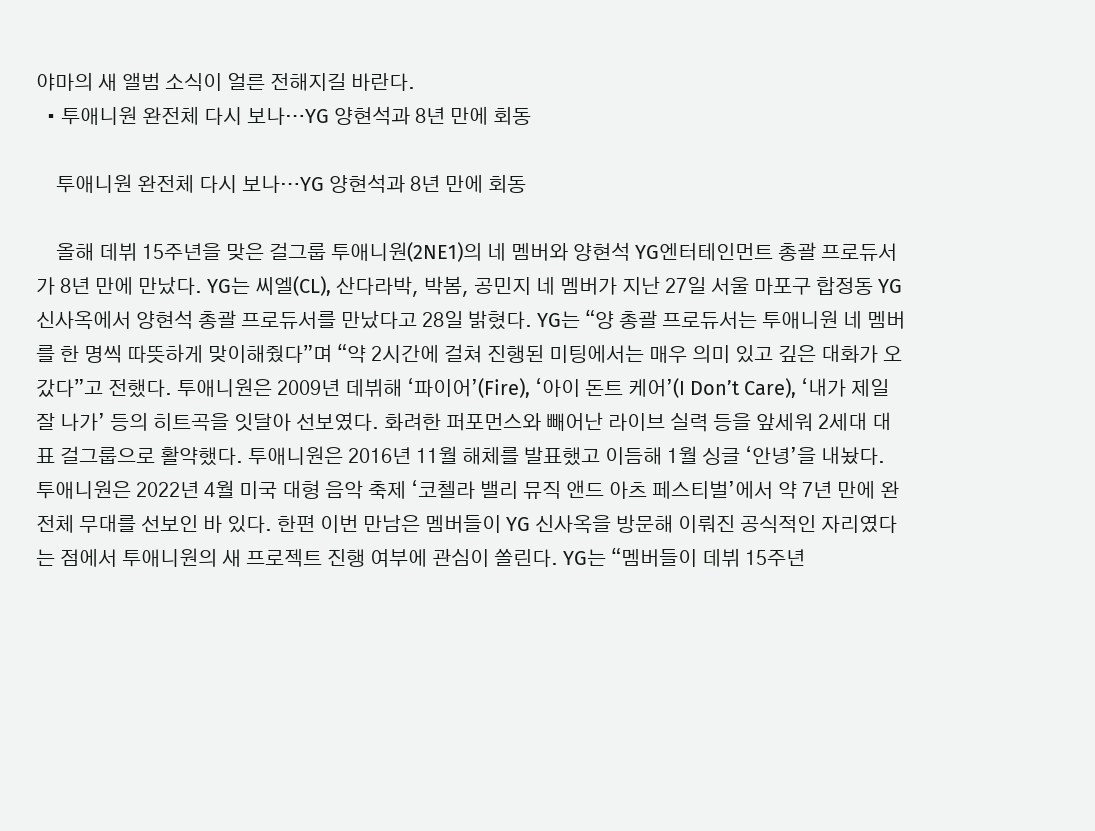야마의 새 앨범 소식이 얼른 전해지길 바란다.
  • 투애니원 완전체 다시 보나…YG 양현석과 8년 만에 회동

    투애니원 완전체 다시 보나…YG 양현석과 8년 만에 회동

    올해 데뷔 15주년을 맞은 걸그룹 투애니원(2NE1)의 네 멤버와 양현석 YG엔터테인먼트 총괄 프로듀서가 8년 만에 만났다. YG는 씨엘(CL), 산다라박, 박봄, 공민지 네 멤버가 지난 27일 서울 마포구 합정동 YG 신사옥에서 양현석 총괄 프로듀서를 만났다고 28일 밝혔다. YG는 “양 총괄 프로듀서는 투애니원 네 멤버를 한 명씩 따뜻하게 맞이해줬다”며 “약 2시간에 걸쳐 진행된 미팅에서는 매우 의미 있고 깊은 대화가 오갔다”고 전했다. 투애니원은 2009년 데뷔해 ‘파이어’(Fire), ‘아이 돈트 케어’(I Don’t Care), ‘내가 제일 잘 나가’ 등의 히트곡을 잇달아 선보였다. 화려한 퍼포먼스와 빼어난 라이브 실력 등을 앞세워 2세대 대표 걸그룹으로 활약했다. 투애니원은 2016년 11월 해체를 발표했고 이듬해 1월 싱글 ‘안녕’을 내놨다. 투애니원은 2022년 4월 미국 대형 음악 축제 ‘코첼라 밸리 뮤직 앤드 아츠 페스티벌’에서 약 7년 만에 완전체 무대를 선보인 바 있다. 한편 이번 만남은 멤버들이 YG 신사옥을 방문해 이뤄진 공식적인 자리였다는 점에서 투애니원의 새 프로젝트 진행 여부에 관심이 쏠린다. YG는 “멤버들이 데뷔 15주년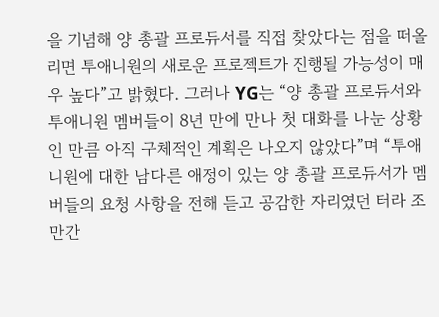을 기념해 양 총괄 프로듀서를 직접 찾았다는 점을 떠올리면 투애니원의 새로운 프로젝트가 진행될 가능성이 매우 높다”고 밝혔다. 그러나 YG는 “양 총괄 프로듀서와 투애니원 멤버들이 8년 만에 만나 첫 대화를 나눈 상황인 만큼 아직 구체적인 계획은 나오지 않았다”며 “투애니원에 대한 남다른 애정이 있는 양 총괄 프로듀서가 멤버들의 요청 사항을 전해 듣고 공감한 자리였던 터라 조만간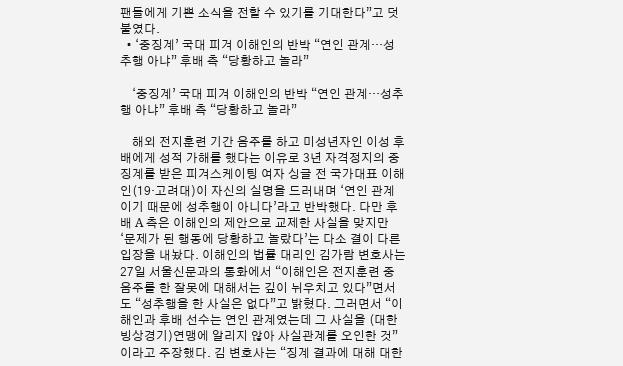팬들에게 기쁜 소식을 전할 수 있기를 기대한다”고 덧붙였다.
  • ‘중징계’ 국대 피겨 이해인의 반박 “연인 관계…성추행 아냐” 후배 측 “당황하고 놀라”

    ‘중징계’ 국대 피겨 이해인의 반박 “연인 관계…성추행 아냐” 후배 측 “당황하고 놀라”

    해외 전지훈련 기간 음주를 하고 미성년자인 이성 후배에게 성적 가해를 했다는 이유로 3년 자격정지의 중징계를 받은 피겨스케이팅 여자 싱글 전 국가대표 이해인(19·고려대)이 자신의 실명을 드러내며 ‘연인 관계이기 때문에 성추행이 아니다’라고 반박했다. 다만 후배 A 측은 이해인의 제안으로 교제한 사실을 맞지만 ‘문제가 된 행동에 당황하고 놀랐다’는 다소 결이 다른 입장을 내놨다. 이해인의 법률 대리인 김가람 변호사는 27일 서울신문과의 통화에서 “이해인은 전지훈련 중 음주를 한 잘못에 대해서는 깊이 뉘우치고 있다”면서도 “성추행을 한 사실은 없다”고 밝혔다. 그러면서 “이해인과 후배 선수는 연인 관계였는데 그 사실을 (대한빙상경기)연맹에 알리지 않아 사실관계를 오인한 것”이라고 주장했다. 김 변호사는 “징계 결과에 대해 대한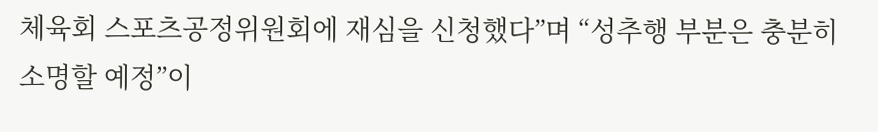체육회 스포츠공정위원회에 재심을 신청했다”며 “성추행 부분은 충분히 소명할 예정”이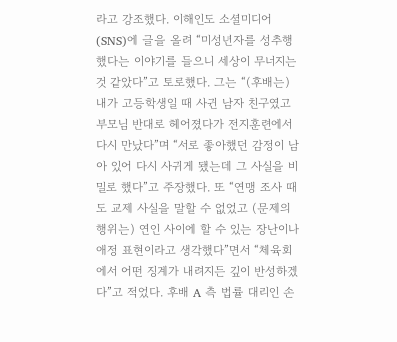라고 강조했다. 이해인도 소셜미디어(SNS)에 글을 올려 “미성년자를 성추행했다는 이야기를 들으니 세상이 무너지는 것 같았다”고 토로했다. 그는 “(후배는) 내가 고등학생일 때 사귄 남자 친구였고 부모님 반대로 헤어졌다가 전지훈련에서 다시 만났다”며 “서로 좋아했던 감정이 남아 있어 다시 사귀게 됐는데 그 사실을 비밀로 했다”고 주장했다. 또 “연맹 조사 때도 교제 사실을 말할 수 없었고 (문제의 행위는) 연인 사이에 할 수 있는 장난이나 애정 표현이라고 생각했다”면서 “체육회에서 어떤 징계가 내려지든 깊이 반성하겠다”고 적었다. 후배 A 측 법률 대리인 손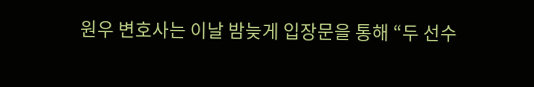원우 변호사는 이날 밤늦게 입장문을 통해 “두 선수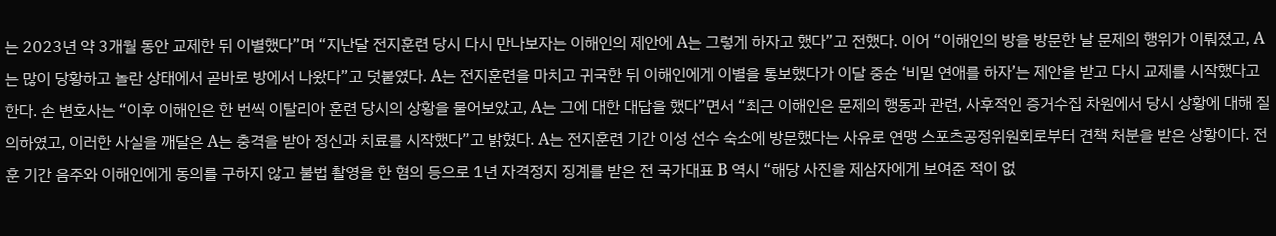는 2023년 약 3개월 동안 교제한 뒤 이별했다”며 “지난달 전지훈련 당시 다시 만나보자는 이해인의 제안에 A는 그렇게 하자고 했다”고 전했다. 이어 “이해인의 방을 방문한 날 문제의 행위가 이뤄졌고, A는 많이 당황하고 놀란 상태에서 곧바로 방에서 나왔다”고 덧붙였다. A는 전지훈련을 마치고 귀국한 뒤 이해인에게 이별을 통보했다가 이달 중순 ‘비밀 연애를 하자’는 제안을 받고 다시 교제를 시작했다고 한다. 손 변호사는 “이후 이해인은 한 번씩 이탈리아 훈련 당시의 상황을 물어보았고, A는 그에 대한 대답을 했다”면서 “최근 이해인은 문제의 행동과 관련, 사후적인 증거수집 차원에서 당시 상황에 대해 질의하였고, 이러한 사실을 깨달은 A는 충격을 받아 정신과 치료를 시작했다”고 밝혔다. A는 전지훈련 기간 이성 선수 숙소에 방문했다는 사유로 연맹 스포츠공정위원회로부터 견책 처분을 받은 상황이다. 전훈 기간 음주와 이해인에게 동의를 구하지 않고 불법 촬영을 한 혐의 등으로 1년 자격정지 징계를 받은 전 국가대표 B 역시 “해당 사진을 제삼자에게 보여준 적이 없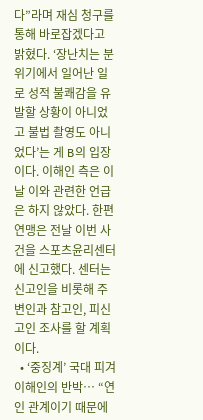다”라며 재심 청구를 통해 바로잡겠다고 밝혔다. ‘장난치는 분위기에서 일어난 일로 성적 불쾌감을 유발할 상황이 아니었고 불법 촬영도 아니었다’는 게 B의 입장이다. 이해인 측은 이날 이와 관련한 언급은 하지 않았다. 한편 연맹은 전날 이번 사건을 스포츠윤리센터에 신고했다. 센터는 신고인을 비롯해 주변인과 참고인, 피신고인 조사를 할 계획이다.
  • ‘중징계’ 국대 피겨 이해인의 반박… “연인 관계이기 때문에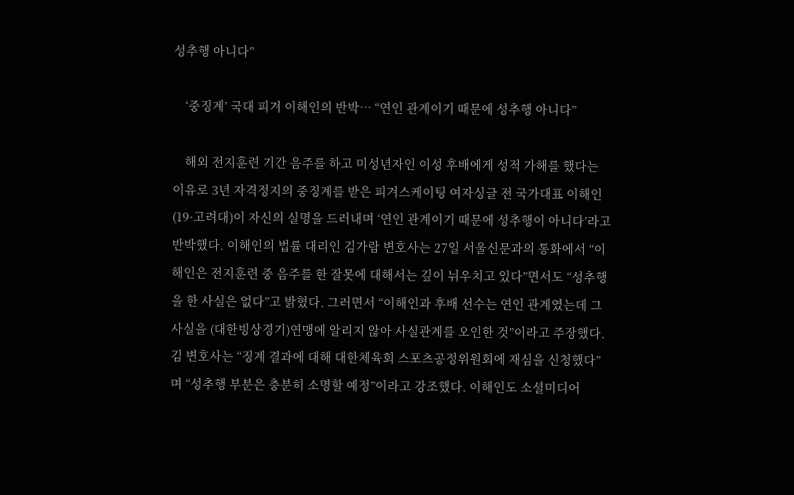성추행 아니다”

    ‘중징계’ 국대 피겨 이해인의 반박… “연인 관계이기 때문에 성추행 아니다”

    해외 전지훈련 기간 음주를 하고 미성년자인 이성 후배에게 성적 가해를 했다는 이유로 3년 자격정지의 중징계를 받은 피겨스케이팅 여자싱글 전 국가대표 이해인(19·고려대)이 자신의 실명을 드러내며 ‘연인 관계이기 때문에 성추행이 아니다’라고 반박했다. 이해인의 법률 대리인 김가람 변호사는 27일 서울신문과의 통화에서 “이해인은 전지훈련 중 음주를 한 잘못에 대해서는 깊이 뉘우치고 있다”면서도 “성추행을 한 사실은 없다”고 밝혔다. 그러면서 “이해인과 후배 선수는 연인 관계였는데 그 사실을 (대한빙상경기)연맹에 알리지 않아 사실관계를 오인한 것”이라고 주장했다. 김 변호사는 “징계 결과에 대해 대한체육회 스포츠공정위원회에 재심을 신청했다”며 “성추행 부분은 충분히 소명할 예정”이라고 강조했다. 이해인도 소셜미디어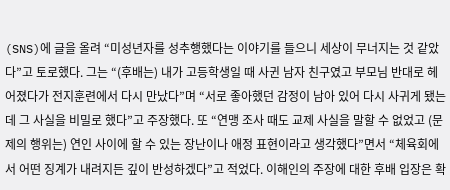(SNS)에 글을 올려 “미성년자를 성추행했다는 이야기를 들으니 세상이 무너지는 것 같았다”고 토로했다. 그는 “(후배는) 내가 고등학생일 때 사귄 남자 친구였고 부모님 반대로 헤어졌다가 전지훈련에서 다시 만났다”며 “서로 좋아했던 감정이 남아 있어 다시 사귀게 됐는데 그 사실을 비밀로 했다”고 주장했다. 또 “연맹 조사 때도 교제 사실을 말할 수 없었고 (문제의 행위는) 연인 사이에 할 수 있는 장난이나 애정 표현이라고 생각했다”면서 “체육회에서 어떤 징계가 내려지든 깊이 반성하겠다”고 적었다. 이해인의 주장에 대한 후배 입장은 확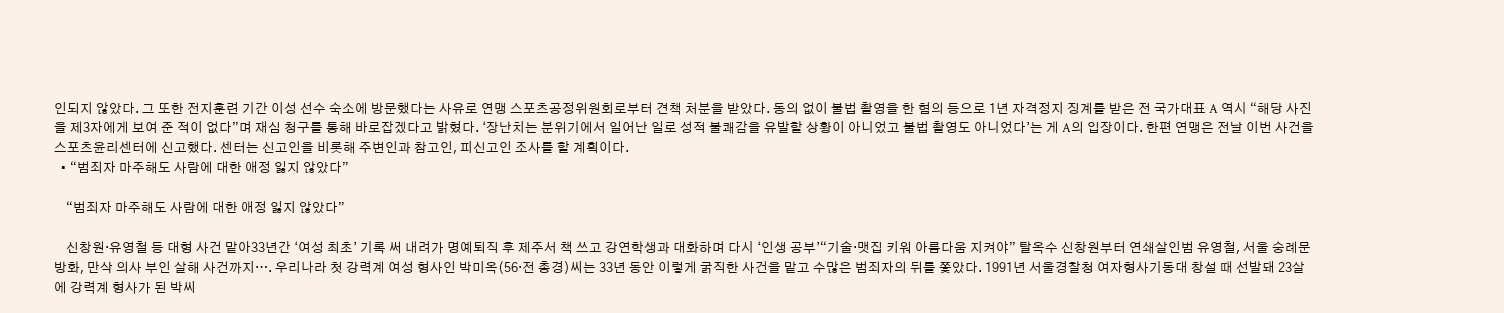인되지 않았다. 그 또한 전지훈련 기간 이성 선수 숙소에 방문했다는 사유로 연맹 스포츠공정위원회로부터 견책 처분을 받았다. 동의 없이 불법 촬영을 한 혐의 등으로 1년 자격정지 징계를 받은 전 국가대표 A 역시 “해당 사진을 제3자에게 보여 준 적이 없다”며 재심 청구를 통해 바로잡겠다고 밝혔다. ‘장난치는 분위기에서 일어난 일로 성적 불쾌감을 유발할 상황이 아니었고 불법 촬영도 아니었다’는 게 A의 입장이다. 한편 연맹은 전날 이번 사건을 스포츠윤리센터에 신고했다. 센터는 신고인을 비롯해 주변인과 참고인, 피신고인 조사를 할 계획이다.
  • “범죄자 마주해도 사람에 대한 애정 잃지 않았다”

    “범죄자 마주해도 사람에 대한 애정 잃지 않았다”

    신창원·유영철 등 대형 사건 맡아33년간 ‘여성 최초’ 기록 써 내려가 명예퇴직 후 제주서 책 쓰고 강연학생과 대화하며 다시 ‘인생 공부’“기술·맷집 키워 아름다움 지켜야” 탈옥수 신창원부터 연쇄살인범 유영철, 서울 숭례문 방화, 만삭 의사 부인 살해 사건까지…. 우리나라 첫 강력계 여성 형사인 박미옥(56·전 총경)씨는 33년 동안 이렇게 굵직한 사건을 맡고 수많은 범죄자의 뒤를 쫓았다. 1991년 서울경찰청 여자형사기동대 창설 때 선발돼 23살에 강력계 형사가 된 박씨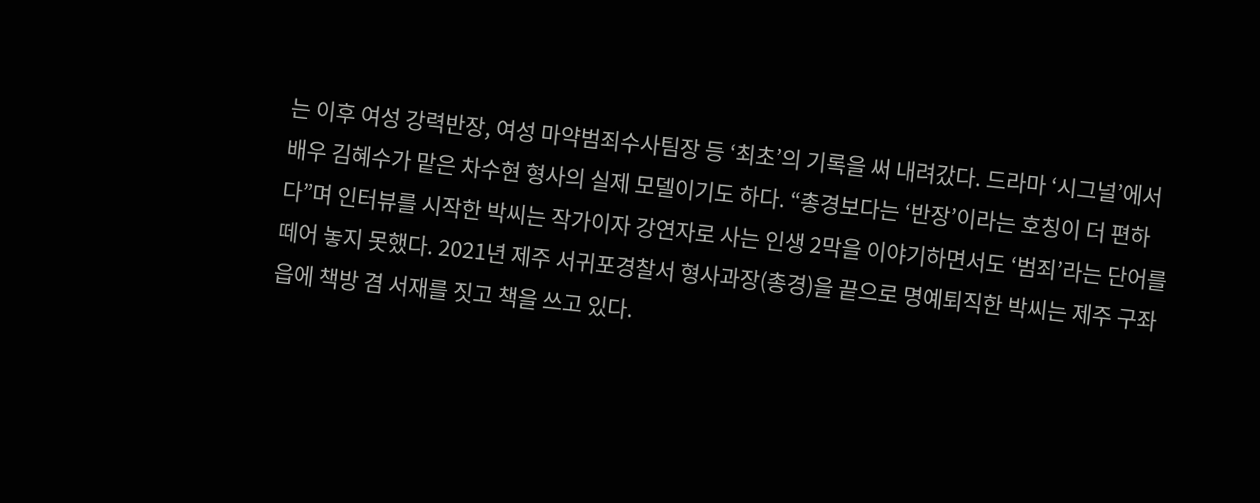는 이후 여성 강력반장, 여성 마약범죄수사팀장 등 ‘최초’의 기록을 써 내려갔다. 드라마 ‘시그널’에서 배우 김혜수가 맡은 차수현 형사의 실제 모델이기도 하다. “총경보다는 ‘반장’이라는 호칭이 더 편하다”며 인터뷰를 시작한 박씨는 작가이자 강연자로 사는 인생 2막을 이야기하면서도 ‘범죄’라는 단어를 떼어 놓지 못했다. 2021년 제주 서귀포경찰서 형사과장(총경)을 끝으로 명예퇴직한 박씨는 제주 구좌읍에 책방 겸 서재를 짓고 책을 쓰고 있다.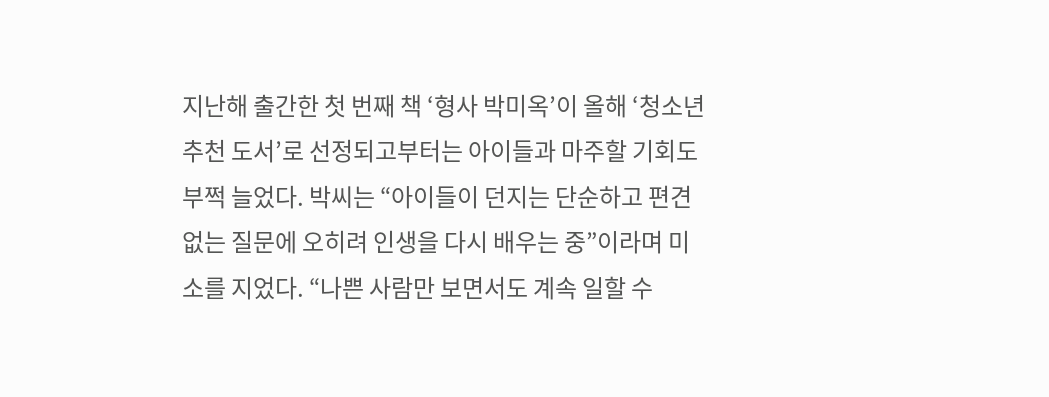지난해 출간한 첫 번째 책 ‘형사 박미옥’이 올해 ‘청소년 추천 도서’로 선정되고부터는 아이들과 마주할 기회도 부쩍 늘었다. 박씨는 “아이들이 던지는 단순하고 편견 없는 질문에 오히려 인생을 다시 배우는 중”이라며 미소를 지었다. “나쁜 사람만 보면서도 계속 일할 수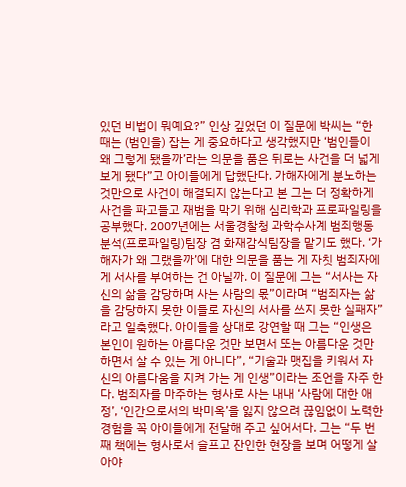있던 비법이 뭐예요?” 인상 깊었던 이 질문에 박씨는 “한때는 (범인을) 잡는 게 중요하다고 생각했지만 ‘범인들이 왜 그렇게 됐을까’라는 의문을 품은 뒤로는 사건을 더 넓게 보게 됐다”고 아이들에게 답했단다. 가해자에게 분노하는 것만으로 사건이 해결되지 않는다고 본 그는 더 정확하게 사건을 파고들고 재범을 막기 위해 심리학과 프로파일링을 공부했다. 2007년에는 서울경찰청 과학수사계 범죄행동분석(프로파일링)팀장 겸 화재감식팀장을 맡기도 했다. ‘가해자가 왜 그랬을까’에 대한 의문을 품는 게 자칫 범죄자에게 서사를 부여하는 건 아닐까. 이 질문에 그는 “서사는 자신의 삶을 감당하며 사는 사람의 몫”이라며 “범죄자는 삶을 감당하지 못한 이들로 자신의 서사를 쓰지 못한 실패자”라고 일축했다. 아이들을 상대로 강연할 때 그는 “인생은 본인이 원하는 아름다운 것만 보면서 또는 아름다운 것만 하면서 살 수 있는 게 아니다”, “기술과 맷집을 키워서 자신의 아름다움을 지켜 가는 게 인생”이라는 조언을 자주 한다. 범죄자를 마주하는 형사로 사는 내내 ‘사람에 대한 애정’, ‘인간으로서의 박미옥’을 잃지 않으려 끊임없이 노력한 경험을 꼭 아이들에게 전달해 주고 싶어서다. 그는 “두 번째 책에는 형사로서 슬프고 잔인한 현장을 보며 어떻게 살아야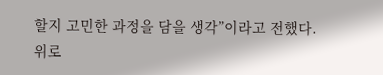할지 고민한 과정을 담을 생각”이라고 전했다.
위로